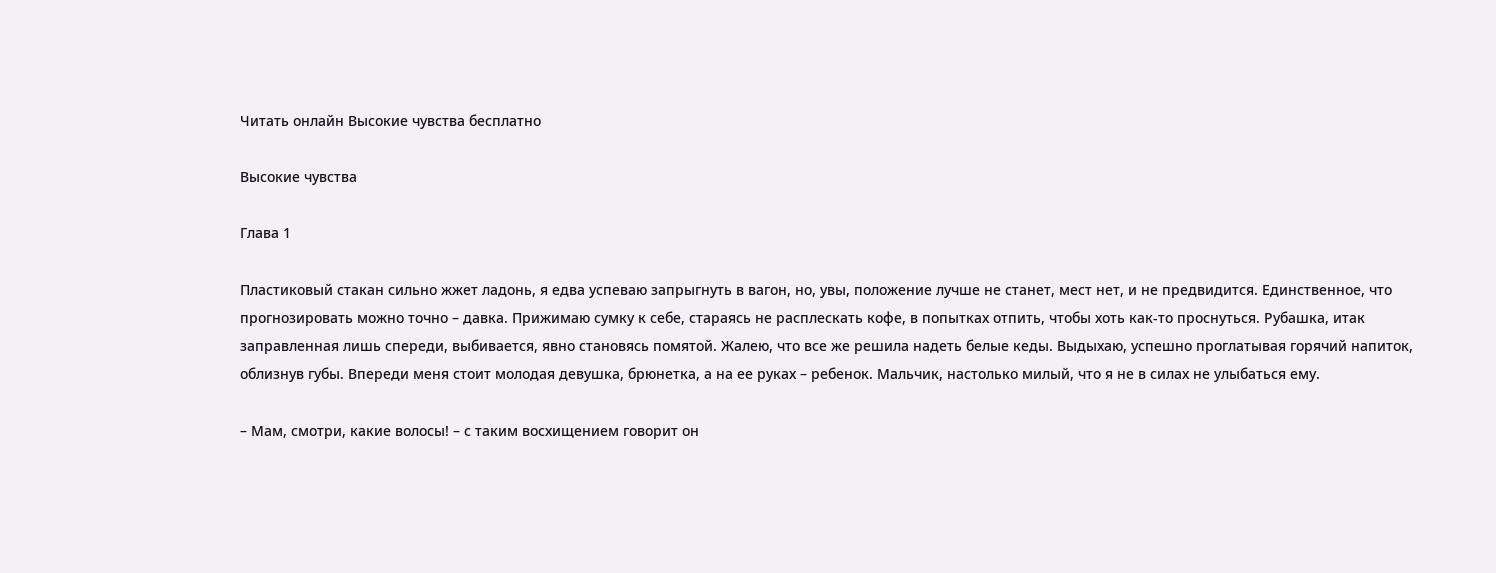Читать онлайн Высокие чувства бесплатно

Высокие чувства

Глава 1

Пластиковый стакан сильно жжет ладонь, я едва успеваю запрыгнуть в вагон, но, увы, положение лучше не станет, мест нет, и не предвидится. Единственное, что прогнозировать можно точно – давка. Прижимаю сумку к себе, стараясь не расплескать кофе, в попытках отпить, чтобы хоть как-то проснуться. Рубашка, итак заправленная лишь спереди, выбивается, явно становясь помятой. Жалею, что все же решила надеть белые кеды. Выдыхаю, успешно проглатывая горячий напиток, облизнув губы. Впереди меня стоит молодая девушка, брюнетка, а на ее руках – ребенок. Мальчик, настолько милый, что я не в силах не улыбаться ему.

– Мам, смотри, какие волосы! – с таким восхищением говорит он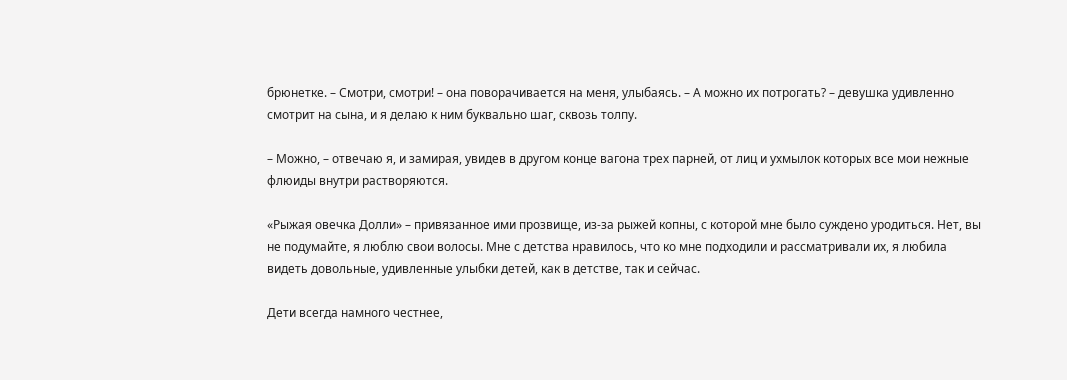брюнетке. – Смотри, смотри! – она поворачивается на меня, улыбаясь. – А можно их потрогать? – девушка удивленно смотрит на сына, и я делаю к ним буквально шаг, сквозь толпу.

– Можно, – отвечаю я, и замирая, увидев в другом конце вагона трех парней, от лиц и ухмылок которых все мои нежные флюиды внутри растворяются.

«Рыжая овечка Долли» – привязанное ими прозвище, из-за рыжей копны, с которой мне было суждено уродиться. Нет, вы не подумайте, я люблю свои волосы. Мне с детства нравилось, что ко мне подходили и рассматривали их, я любила видеть довольные, удивленные улыбки детей, как в детстве, так и сейчас.

Дети всегда намного честнее,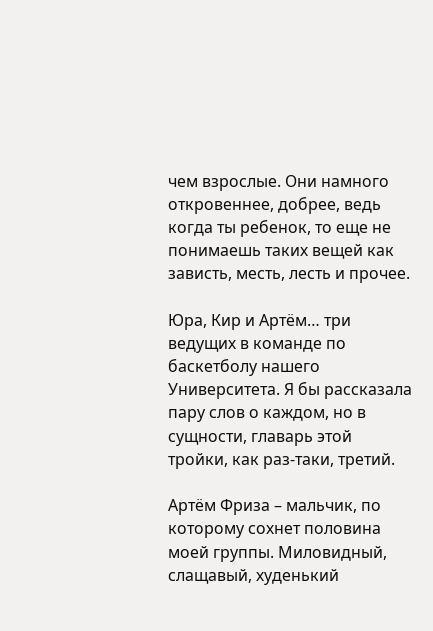чем взрослые. Они намного откровеннее, добрее, ведь когда ты ребенок, то еще не понимаешь таких вещей как зависть, месть, лесть и прочее.

Юра, Кир и Артём… три ведущих в команде по баскетболу нашего Университета. Я бы рассказала пару слов о каждом, но в сущности, главарь этой тройки, как раз-таки, третий.

Артём Фриза – мальчик, по которому сохнет половина моей группы. Миловидный, слащавый, худенький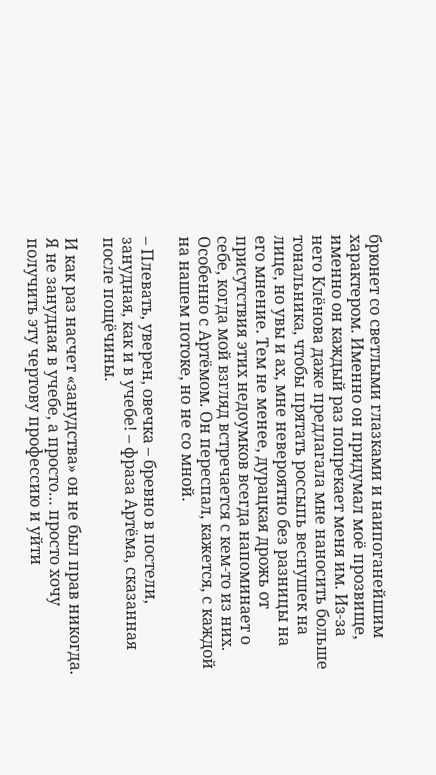брюнет со светлыми глазками и наипоганейшим характером. Именно он придумал моё прозвище, именно он каждый раз попрекает меня им. Из-за него Клёнова даже предлагала мне наносить больше тональника, чтобы прятать россыпь веснушек на лице, но увы и ах, мне невероятно без разницы на его мнение. Тем не менее, дурацкая дрожь от присутствия этих недоумков всегда напоминает о себе, когда мой взгляд встречается с кем-то из них. Особенно с Артёмом. Он переспал, кажется, с каждой на нашем потоке, но не со мной.

– Плевать, уверен, овечка – бревно в постели, занудная, как и в учебе! – фраза Артёма, сказанная после пощёчины.

И как раз насчет «занудства» он не был прав никогда. Я не занудная в учебе, а просто… просто хочу получить эту чертову профессию и уйти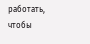работать, чтобы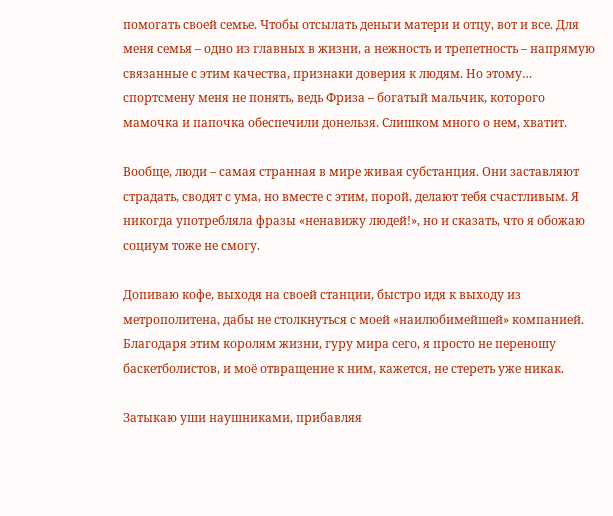помогать своей семье. Чтобы отсылать деньги матери и отцу, вот и все. Для меня семья – одно из главных в жизни, а нежность и трепетность – напрямую связанные с этим качества, признаки доверия к людям. Но этому… спортсмену меня не понять, ведь Фриза – богатый мальчик, которого мамочка и папочка обеспечили донельзя. Слишком много о нем, хватит.

Вообще, люди – самая странная в мире живая субстанция. Они заставляют страдать, сводят с ума, но вместе с этим, порой, делают тебя счастливым. Я никогда употребляла фразы «ненавижу людей!», но и сказать, что я обожаю социум тоже не смогу.

Допиваю кофе, выходя на своей станции, быстро идя к выходу из метрополитена, дабы не столкнуться с моей «наилюбимейшей» компанией. Благодаря этим королям жизни, гуру мира сего, я просто не переношу баскетболистов, и моё отвращение к ним, кажется, не стереть уже никак.

Затыкаю уши наушниками, прибавляя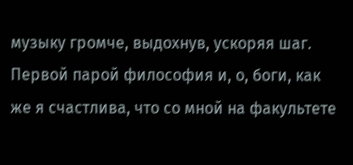музыку громче, выдохнув, ускоряя шаг. Первой парой философия и, о, боги, как же я счастлива, что со мной на факультете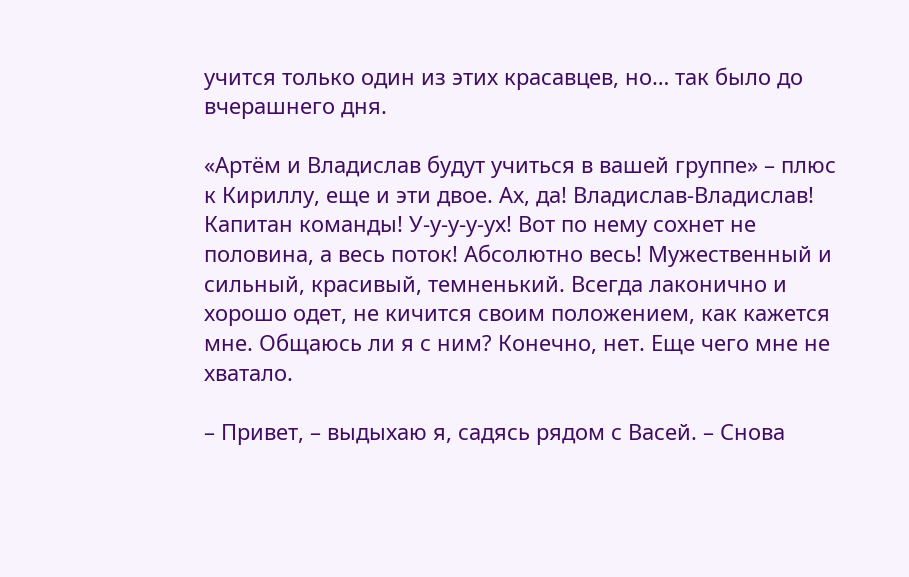учится только один из этих красавцев, но… так было до вчерашнего дня.

«Артём и Владислав будут учиться в вашей группе» – плюс к Кириллу, еще и эти двое. Ах, да! Владислав-Владислав! Капитан команды! У-у-у-у-ух! Вот по нему сохнет не половина, а весь поток! Абсолютно весь! Мужественный и сильный, красивый, темненький. Всегда лаконично и хорошо одет, не кичится своим положением, как кажется мне. Общаюсь ли я с ним? Конечно, нет. Еще чего мне не хватало.

– Привет, – выдыхаю я, садясь рядом с Васей. – Снова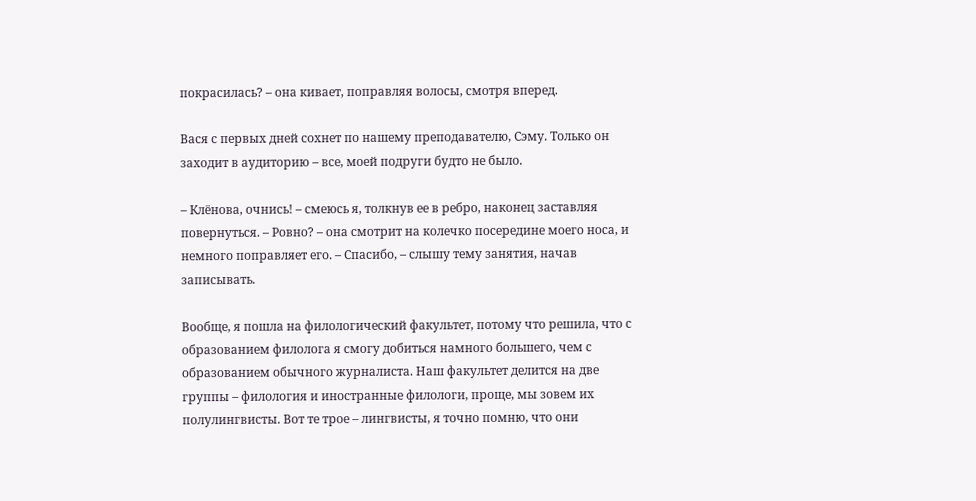покрасилась? – она кивает, поправляя волосы, смотря вперед.

Вася с первых дней сохнет по нашему преподавателю, Сэму. Только он заходит в аудиторию – все, моей подруги будто не было.

– Клёнова, очнись! – смеюсь я, толкнув ее в ребро, наконец заставляя повернуться. – Ровно? – она смотрит на колечко посередине моего носа, и немного поправляет его. – Спасибо, – слышу тему занятия, начав записывать.

Вообще, я пошла на филологический факультет, потому что решила, что с образованием филолога я смогу добиться намного большего, чем с образованием обычного журналиста. Наш факультет делится на две группы – филология и иностранные филологи, проще, мы зовем их полулингвисты. Вот те трое – лингвисты, я точно помню, что они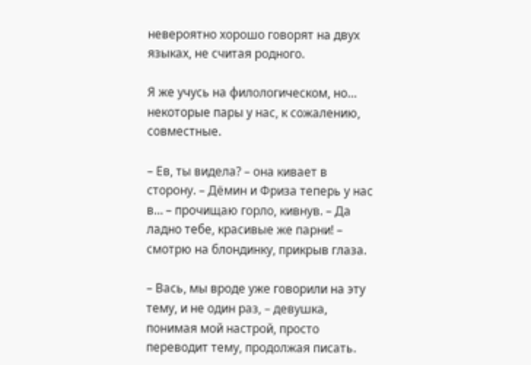невероятно хорошо говорят на двух языках, не считая родного.

Я же учусь на филологическом, но… некоторые пары у нас, к сожалению, совместные.

– Ев, ты видела? – она кивает в сторону. – Дёмин и Фриза теперь у нас в… – прочищаю горло, кивнув. – Да ладно тебе, красивые же парни! – смотрю на блондинку, прикрыв глаза.

– Вась, мы вроде уже говорили на эту тему, и не один раз, – девушка, понимая мой настрой, просто переводит тему, продолжая писать.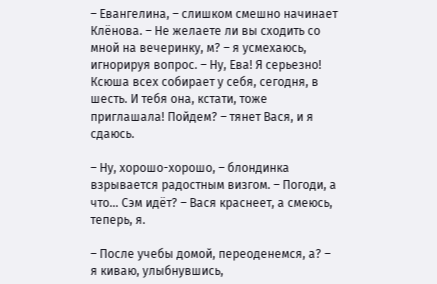– Евангелина, – слишком смешно начинает Клёнова. – Не желаете ли вы сходить со мной на вечеринку, м? – я усмехаюсь, игнорируя вопрос. – Ну, Ева! Я серьезно! Ксюша всех собирает у себя, сегодня, в шесть. И тебя она, кстати, тоже приглашала! Пойдем? – тянет Вася, и я сдаюсь.

– Ну, хорошо-хорошо, – блондинка взрывается радостным визгом. – Погоди, а что… Сэм идёт? – Вася краснеет, а смеюсь, теперь, я.

– После учебы домой, переоденемся, а? – я киваю, улыбнувшись,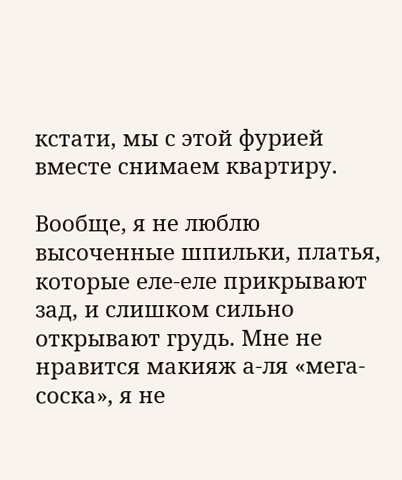кстати, мы с этой фурией вместе снимаем квартиру.

Вообще, я не люблю высоченные шпильки, платья, которые еле-еле прикрывают зад, и слишком сильно открывают грудь. Мне не нравится макияж а-ля «мега-соска», я не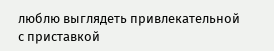люблю выглядеть привлекательной с приставкой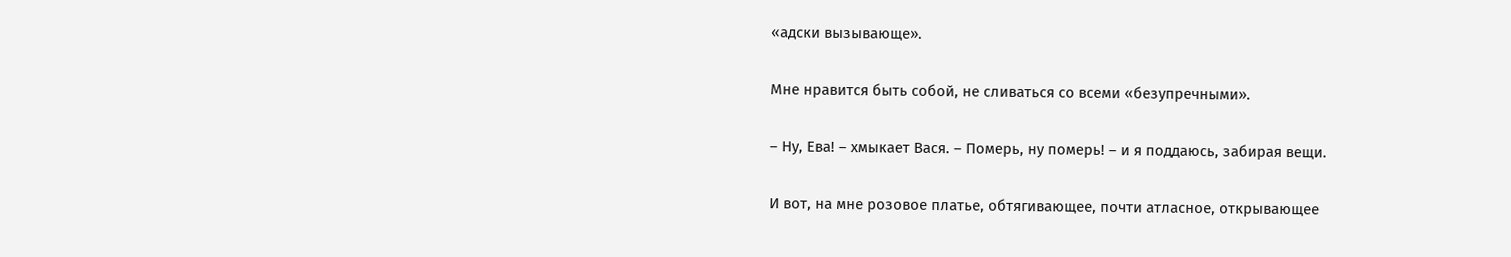«адски вызывающе».

Мне нравится быть собой, не сливаться со всеми «безупречными».

– Ну, Ева! – хмыкает Вася. – Померь, ну померь! – и я поддаюсь, забирая вещи.

И вот, на мне розовое платье, обтягивающее, почти атласное, открывающее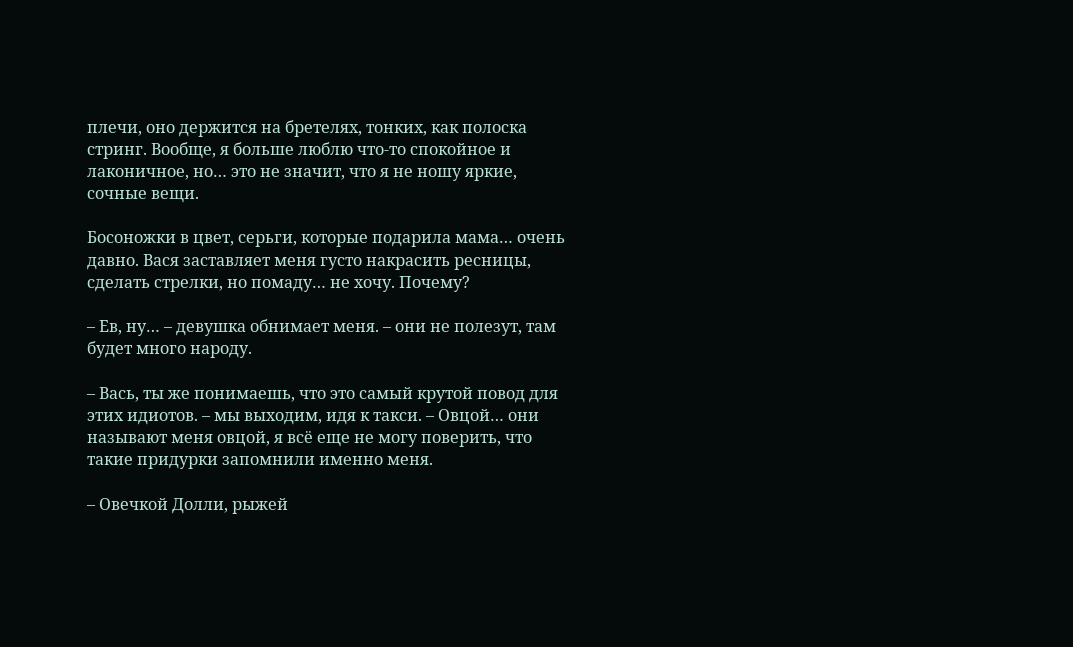плечи, оно держится на бретелях, тонких, как полоска стринг. Вообще, я больше люблю что-то спокойное и лаконичное, но… это не значит, что я не ношу яркие, сочные вещи.

Босоножки в цвет, серьги, которые подарила мама… очень давно. Вася заставляет меня густо накрасить ресницы, сделать стрелки, но помаду… не хочу. Почему?

– Ев, ну… – девушка обнимает меня. – они не полезут, там будет много народу.

– Вась, ты же понимаешь, что это самый крутой повод для этих идиотов. – мы выходим, идя к такси. – Овцой… они называют меня овцой, я всё еще не могу поверить, что такие придурки запомнили именно меня.

– Овечкой Долли, рыжей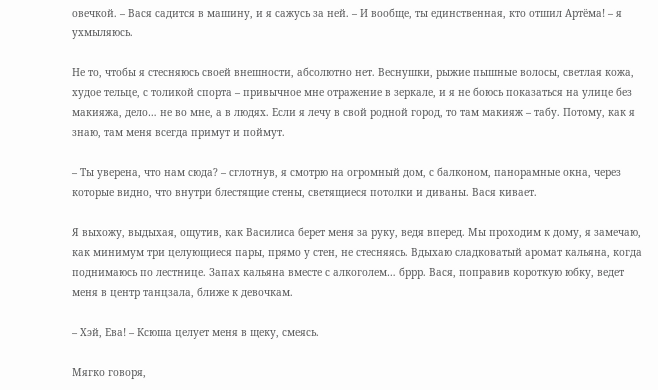овечкой. – Вася садится в машину, и я сажусь за ней. – И вообще, ты единственная, кто отшил Артёма! – я ухмыляюсь.

Не то, чтобы я стесняюсь своей внешности, абсолютно нет. Веснушки, рыжие пышные волосы, светлая кожа, худое тельце, с толикой спорта – привычное мне отражение в зеркале, и я не боюсь показаться на улице без макияжа, дело… не во мне, а в людях. Если я лечу в свой родной город, то там макияж – табу. Потому, как я знаю, там меня всегда примут и поймут.

– Ты уверена, что нам сюда? – сглотнув, я смотрю на огромный дом, с балконом, панорамные окна, через которые видно, что внутри блестящие стены, светящиеся потолки и диваны. Вася кивает.

Я выхожу, выдыхая, ощутив, как Василиса берет меня за руку, ведя вперед. Мы проходим к дому, я замечаю, как минимум три целующиеся пары, прямо у стен, не стесняясь. Вдыхаю сладковатый аромат кальяна, когда поднимаюсь по лестнице. Запах кальяна вместе с алкоголем… бррр. Вася, поправив короткую юбку, ведет меня в центр танцзала, ближе к девочкам.

– Хэй, Ева! – Ксюша целует меня в щеку, смеясь.

Мягко говоря,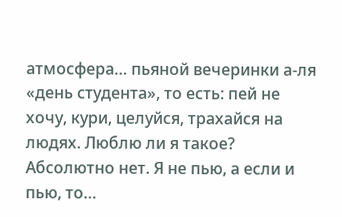атмосфера… пьяной вечеринки а-ля «день студента», то есть: пей не хочу, кури, целуйся, трахайся на людях. Люблю ли я такое? Абсолютно нет. Я не пью, а если и пью, то…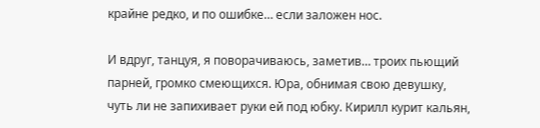крайне редко, и по ошибке… если заложен нос.

И вдруг, танцуя, я поворачиваюсь, заметив… троих пьющий парней, громко смеющихся. Юра, обнимая свою девушку, чуть ли не запихивает руки ей под юбку. Кирилл курит кальян,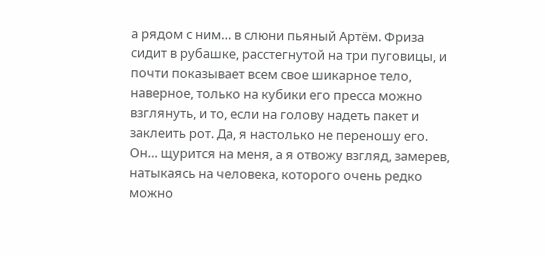а рядом с ним… в слюни пьяный Артём. Фриза сидит в рубашке, расстегнутой на три пуговицы, и почти показывает всем свое шикарное тело, наверное, только на кубики его пресса можно взглянуть, и то, если на голову надеть пакет и заклеить рот. Да, я настолько не переношу его. Он… щурится на меня, а я отвожу взгляд, замерев, натыкаясь на человека, которого очень редко можно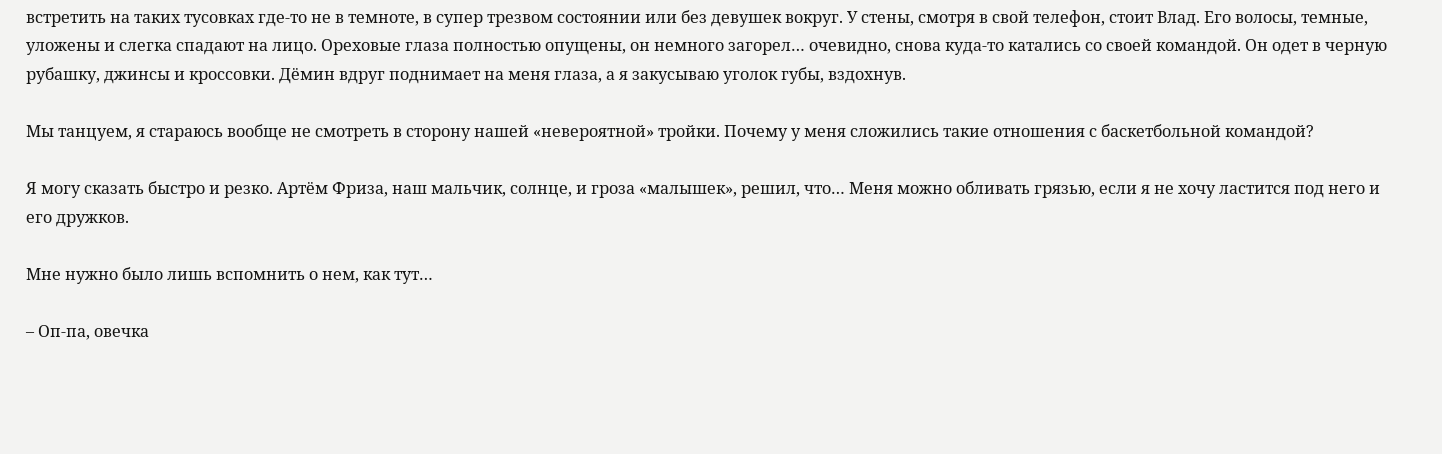встретить на таких тусовках где-то не в темноте, в супер трезвом состоянии или без девушек вокруг. У стены, смотря в свой телефон, стоит Влад. Его волосы, темные, уложены и слегка спадают на лицо. Ореховые глаза полностью опущены, он немного загорел… очевидно, снова куда-то катались со своей командой. Он одет в черную рубашку, джинсы и кроссовки. Дёмин вдруг поднимает на меня глаза, а я закусываю уголок губы, вздохнув.

Мы танцуем, я стараюсь вообще не смотреть в сторону нашей «невероятной» тройки. Почему у меня сложились такие отношения с баскетбольной командой?

Я могу сказать быстро и резко. Артём Фриза, наш мальчик, солнце, и гроза «малышек», решил, что… Меня можно обливать грязью, если я не хочу ластится под него и его дружков.

Мне нужно было лишь вспомнить о нем, как тут…

– Оп-па, овечка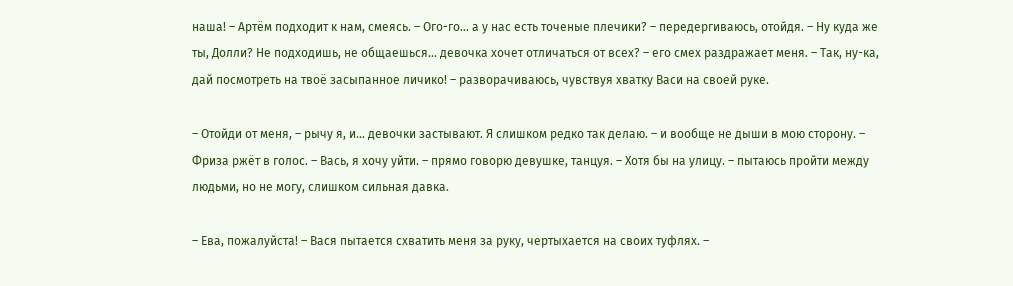наша! – Артём подходит к нам, смеясь. – Ого-го… а у нас есть точеные плечики? – передергиваюсь, отойдя. – Ну куда же ты, Долли? Не подходишь, не общаешься… девочка хочет отличаться от всех? – его смех раздражает меня. – Так, ну-ка, дай посмотреть на твоё засыпанное личико! – разворачиваюсь, чувствуя хватку Васи на своей руке.

– Отойди от меня, – рычу я, и… девочки застывают. Я слишком редко так делаю. – и вообще не дыши в мою сторону. – Фриза ржёт в голос. – Вась, я хочу уйти. – прямо говорю девушке, танцуя. – Хотя бы на улицу. – пытаюсь пройти между людьми, но не могу, слишком сильная давка.

– Ева, пожалуйста! – Вася пытается схватить меня за руку, чертыхается на своих туфлях. –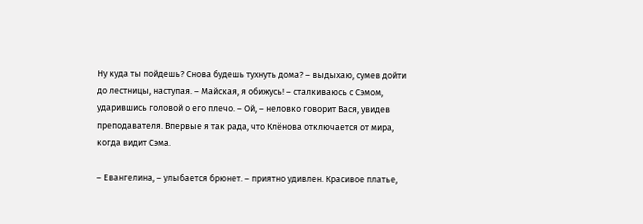Ну куда ты пойдешь? Снова будешь тухнуть дома? – выдыхаю, сумев дойти до лестницы, наступая. – Майская, я обижусь! – сталкиваюсь с Сэмом, ударившись головой о его плечо. – Ой, – неловко говорит Вася, увидев преподавателя. Впервые я так рада, что Клёнова отключается от мира, когда видит Сэма.

– Евангелина, – улыбается брюнет. – приятно удивлен. Красивое платье,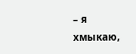– я хмыкаю,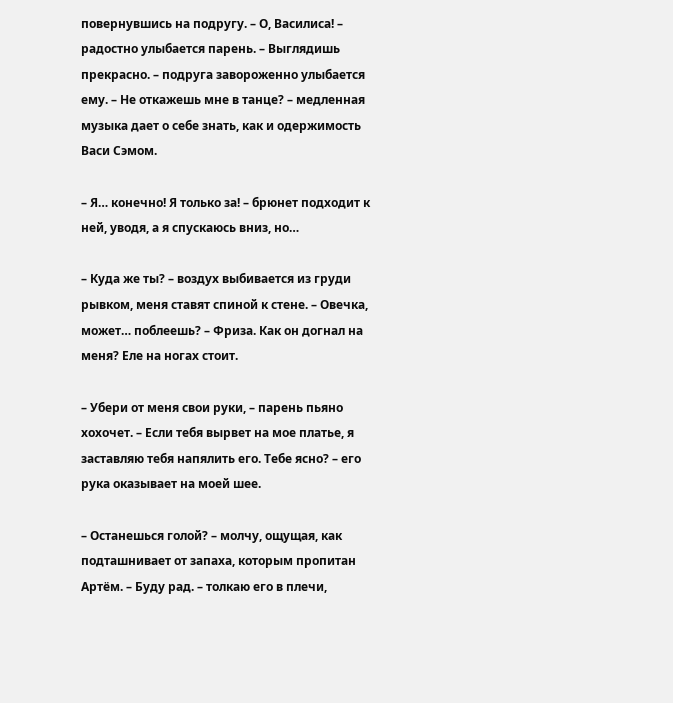повернувшись на подругу. – О, Василиса! – радостно улыбается парень. – Выглядишь прекрасно. – подруга завороженно улыбается ему. – Не откажешь мне в танце? – медленная музыка дает о себе знать, как и одержимость Васи Сэмом.

– Я… конечно! Я только за! – брюнет подходит к ней, уводя, а я спускаюсь вниз, но…

– Куда же ты? – воздух выбивается из груди рывком, меня ставят спиной к стене. – Овечка, может… поблеешь? – Фриза. Как он догнал на меня? Еле на ногах стоит.

– Убери от меня свои руки, – парень пьяно хохочет. – Если тебя вырвет на мое платье, я заставляю тебя напялить его. Тебе ясно? – его рука оказывает на моей шее.

– Останешься голой? – молчу, ощущая, как подташнивает от запаха, которым пропитан Артём. – Буду рад. – толкаю его в плечи,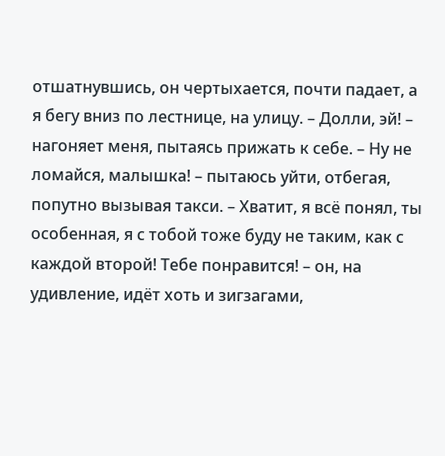отшатнувшись, он чертыхается, почти падает, а я бегу вниз по лестнице, на улицу. – Долли, эй! – нагоняет меня, пытаясь прижать к себе. – Ну не ломайся, малышка! – пытаюсь уйти, отбегая, попутно вызывая такси. – Хватит, я всё понял, ты особенная, я с тобой тоже буду не таким, как с каждой второй! Тебе понравится! – он, на удивление, идёт хоть и зигзагами,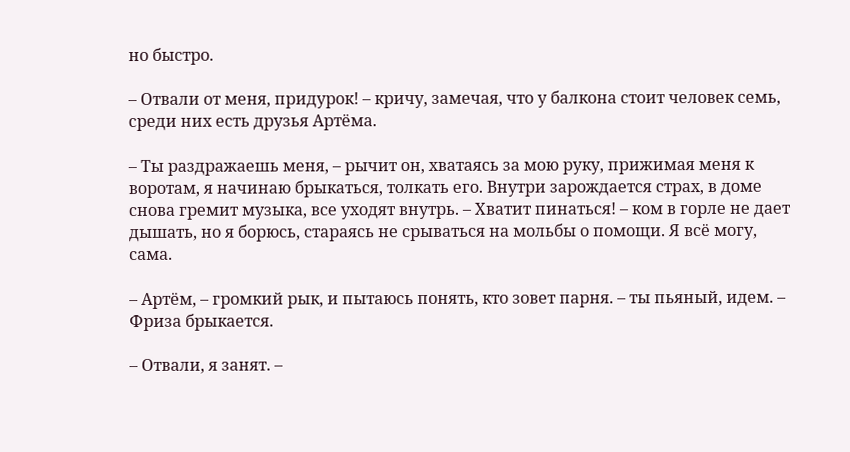но быстро.

– Отвали от меня, придурок! – кричу, замечая, что у балкона стоит человек семь, среди них есть друзья Артёма.

– Ты раздражаешь меня, – рычит он, хватаясь за мою руку, прижимая меня к воротам, я начинаю брыкаться, толкать его. Внутри зарождается страх, в доме снова гремит музыка, все уходят внутрь. – Хватит пинаться! – ком в горле не дает дышать, но я борюсь, стараясь не срываться на мольбы о помощи. Я всё могу, сама.

– Артём, – громкий рык, и пытаюсь понять, кто зовет парня. – ты пьяный, идем. – Фриза брыкается.

– Отвали, я занят. –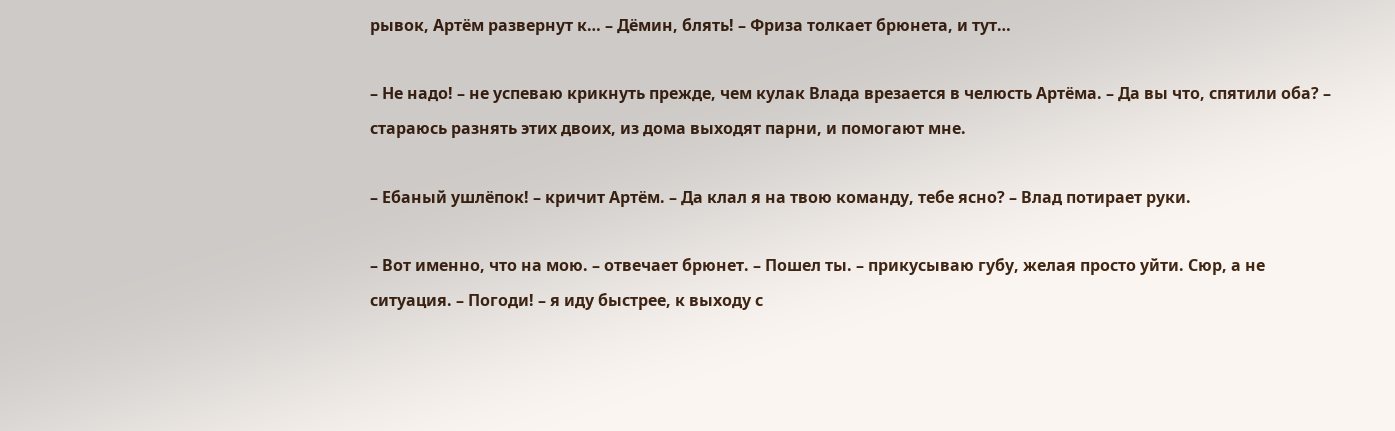рывок, Артём развернут к… – Дёмин, блять! – Фриза толкает брюнета, и тут…

– Не надо! – не успеваю крикнуть прежде, чем кулак Влада врезается в челюсть Артёма. – Да вы что, спятили оба? – стараюсь разнять этих двоих, из дома выходят парни, и помогают мне.

– Ебаный ушлёпок! – кричит Артём. – Да клал я на твою команду, тебе ясно? – Влад потирает руки.

– Вот именно, что на мою. – отвечает брюнет. – Пошел ты. – прикусываю губу, желая просто уйти. Сюр, а не ситуация. – Погоди! – я иду быстрее, к выходу с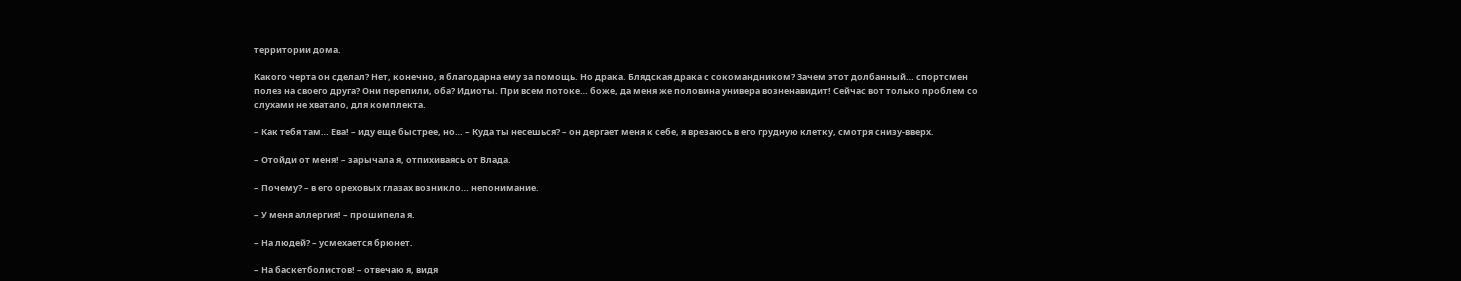территории дома.

Какого черта он сделал? Нет, конечно, я благодарна ему за помощь. Но драка. Блядская драка с сокомандником? Зачем этот долбанный… спортсмен полез на своего друга? Они перепили, оба? Идиоты. При всем потоке… боже, да меня же половина универа возненавидит! Сейчас вот только проблем со слухами не хватало, для комплекта.

– Как тебя там… Ева! – иду еще быстрее, но… – Куда ты несешься? – он дергает меня к себе, я врезаюсь в его грудную клетку, смотря снизу-вверх.

– Отойди от меня! – зарычала я, отпихиваясь от Влада.

– Почему? – в его ореховых глазах возникло… непонимание.

– У меня аллергия! – прошипела я.

– На людей? – усмехается брюнет.

– На баскетболистов! – отвечаю я, видя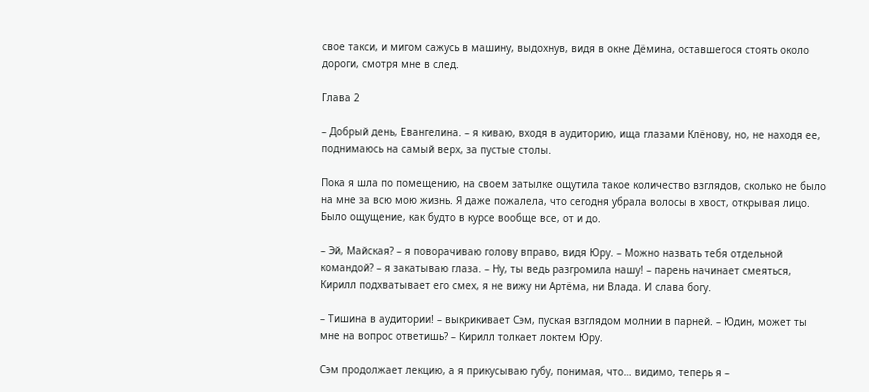свое такси, и мигом сажусь в машину, выдохнув, видя в окне Дёмина, оставшегося стоять около дороги, смотря мне в след.

Глава 2

– Добрый день, Евангелина. – я киваю, входя в аудиторию, ища глазами Клёнову, но, не находя ее, поднимаюсь на самый верх, за пустые столы.

Пока я шла по помещению, на своем затылке ощутила такое количество взглядов, сколько не было на мне за всю мою жизнь. Я даже пожалела, что сегодня убрала волосы в хвост, открывая лицо. Было ощущение, как будто в курсе вообще все, от и до.

– Эй, Майская? – я поворачиваю голову вправо, видя Юру. – Можно назвать тебя отдельной командой? – я закатываю глаза. – Ну, ты ведь разгромила нашу! – парень начинает смеяться, Кирилл подхватывает его смех, я не вижу ни Артёма, ни Влада. И слава богу.

– Тишина в аудитории! – выкрикивает Сэм, пуская взглядом молнии в парней. – Юдин, может ты мне на вопрос ответишь? – Кирилл толкает локтем Юру.

Сэм продолжает лекцию, а я прикусываю губу, понимая, что… видимо, теперь я –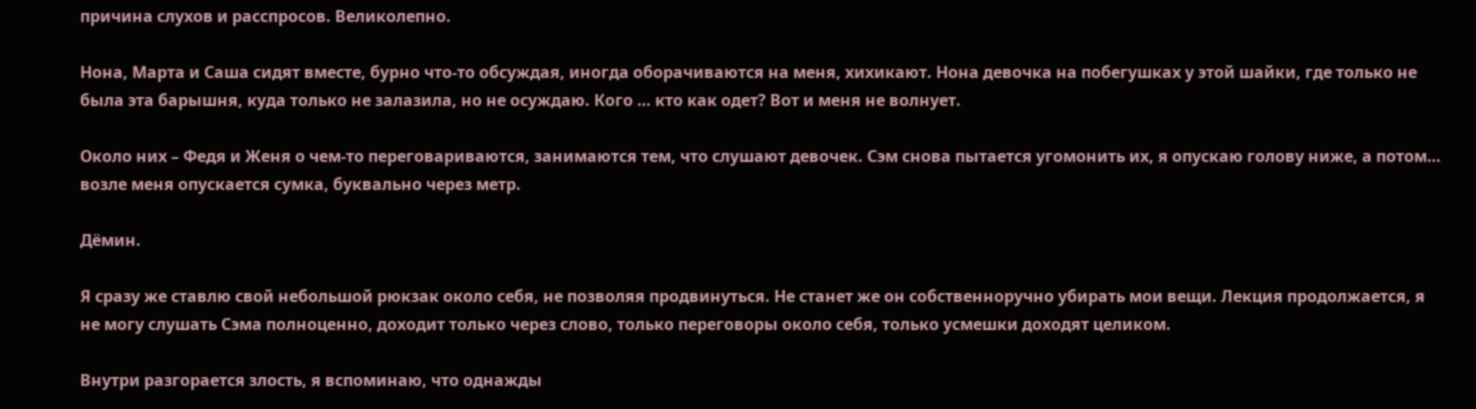причина слухов и расспросов. Великолепно.

Нона, Марта и Саша сидят вместе, бурно что-то обсуждая, иногда оборачиваются на меня, хихикают. Нона девочка на побегушках у этой шайки, где только не была эта барышня, куда только не залазила, но не осуждаю. Кого … кто как одет? Вот и меня не волнует.

Около них – Федя и Женя о чем-то переговариваются, занимаются тем, что слушают девочек. Сэм снова пытается угомонить их, я опускаю голову ниже, а потом… возле меня опускается сумка, буквально через метр.

Дёмин.

Я сразу же ставлю свой небольшой рюкзак около себя, не позволяя продвинуться. Не станет же он собственноручно убирать мои вещи. Лекция продолжается, я не могу слушать Сэма полноценно, доходит только через слово, только переговоры около себя, только усмешки доходят целиком.

Внутри разгорается злость, я вспоминаю, что однажды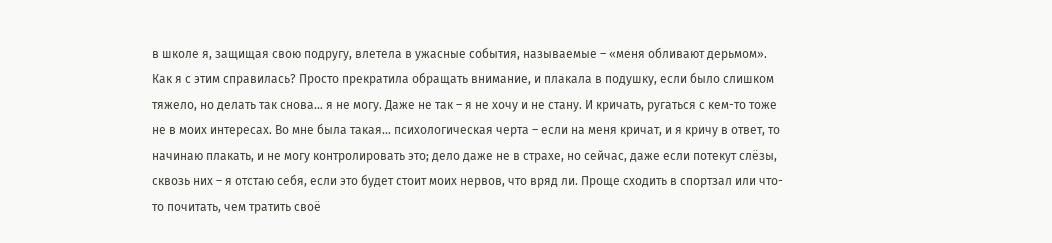в школе я, защищая свою подругу, влетела в ужасные события, называемые – «меня обливают дерьмом». Как я с этим справилась? Просто прекратила обращать внимание, и плакала в подушку, если было слишком тяжело, но делать так снова… я не могу. Даже не так – я не хочу и не стану. И кричать, ругаться с кем-то тоже не в моих интересах. Во мне была такая… психологическая черта – если на меня кричат, и я кричу в ответ, то начинаю плакать, и не могу контролировать это; дело даже не в страхе, но сейчас, даже если потекут слёзы, сквозь них – я отстаю себя, если это будет стоит моих нервов, что вряд ли. Проще сходить в спортзал или что-то почитать, чем тратить своё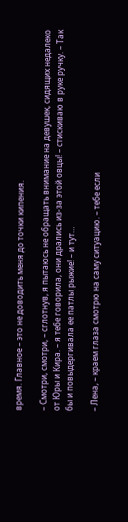время. Главное – это не доводить меня до точки кипения.

– Смотри, смотри, – сглотнув, я пытаюсь не обращать внимание на девушек, сидящих недалеко от Юры и Кира. – я тебе говорила, они дрались из-за этой овцы! – стискиваю в руке ручку. – Так бы и повыдергивала ее патлы рыжие! – и тут…

– Лена, – краем глаза смотрю на саму ситуацию. – тебе если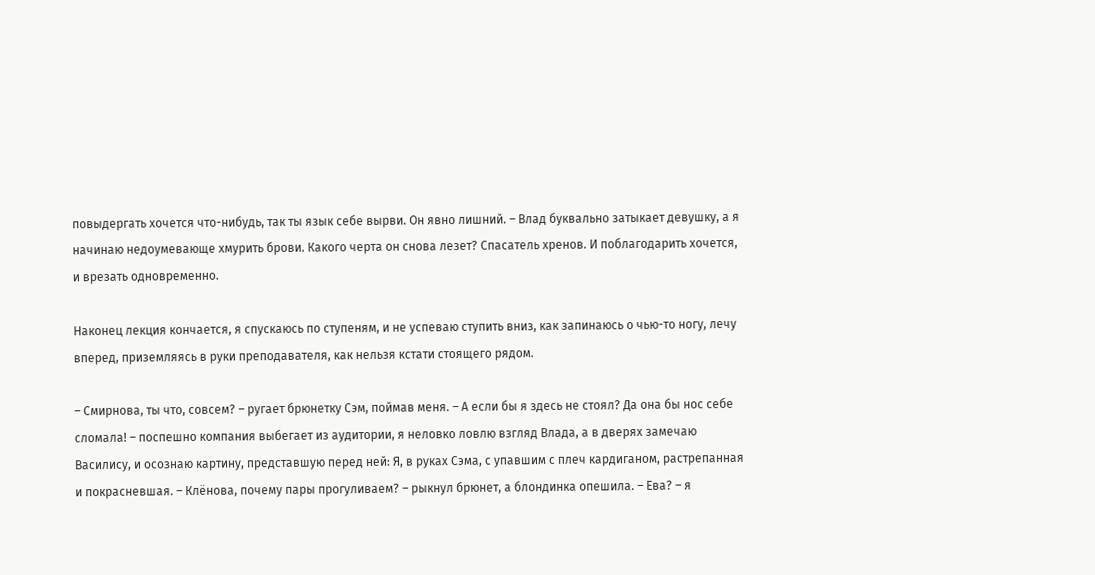повыдергать хочется что-нибудь, так ты язык себе вырви. Он явно лишний. – Влад буквально затыкает девушку, а я начинаю недоумевающе хмурить брови. Какого черта он снова лезет? Спасатель хренов. И поблагодарить хочется, и врезать одновременно.

Наконец лекция кончается, я спускаюсь по ступеням, и не успеваю ступить вниз, как запинаюсь о чью-то ногу, лечу вперед, приземляясь в руки преподавателя, как нельзя кстати стоящего рядом.

– Смирнова, ты что, совсем? – ругает брюнетку Сэм, поймав меня. – А если бы я здесь не стоял? Да она бы нос себе сломала! – поспешно компания выбегает из аудитории, я неловко ловлю взгляд Влада, а в дверях замечаю Василису, и осознаю картину, представшую перед ней: Я, в руках Сэма, с упавшим с плеч кардиганом, растрепанная и покрасневшая. – Клёнова, почему пары прогуливаем? – рыкнул брюнет, а блондинка опешила. – Ева? – я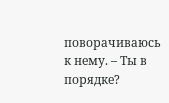поворачиваюсь к нему. – Ты в порядке?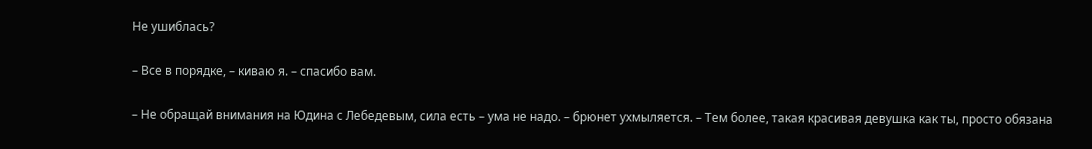Не ушиблась?

– Все в порядке, – киваю я. – спасибо вам.

– Не обращай внимания на Юдина с Лебедевым, сила есть – ума не надо. – брюнет ухмыляется. – Тем более, такая красивая девушка как ты, просто обязана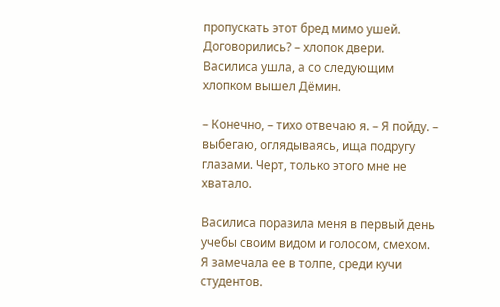пропускать этот бред мимо ушей. Договорились? – хлопок двери. Василиса ушла, а со следующим хлопком вышел Дёмин.

– Конечно, – тихо отвечаю я. – Я пойду. – выбегаю, оглядываясь, ища подругу глазами. Черт, только этого мне не хватало.

Василиса поразила меня в первый день учебы своим видом и голосом, смехом. Я замечала ее в толпе, среди кучи студентов.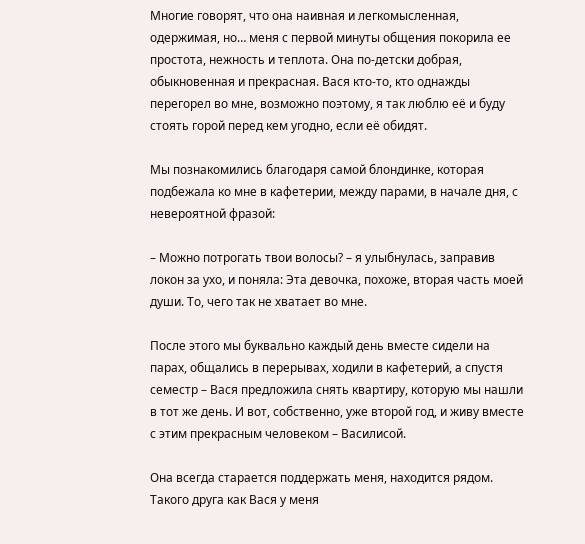Многие говорят, что она наивная и легкомысленная, одержимая, но… меня с первой минуты общения покорила ее простота, нежность и теплота. Она по-детски добрая, обыкновенная и прекрасная. Вася кто-то, кто однажды перегорел во мне, возможно поэтому, я так люблю её и буду стоять горой перед кем угодно, если её обидят.

Мы познакомились благодаря самой блондинке, которая подбежала ко мне в кафетерии, между парами, в начале дня, с невероятной фразой:

– Можно потрогать твои волосы? – я улыбнулась, заправив локон за ухо, и поняла: Эта девочка, похоже, вторая часть моей души. То, чего так не хватает во мне.

После этого мы буквально каждый день вместе сидели на парах, общались в перерывах, ходили в кафетерий, а спустя семестр – Вася предложила снять квартиру, которую мы нашли в тот же день. И вот, собственно, уже второй год, и живу вместе с этим прекрасным человеком – Василисой.

Она всегда старается поддержать меня, находится рядом. Такого друга как Вася у меня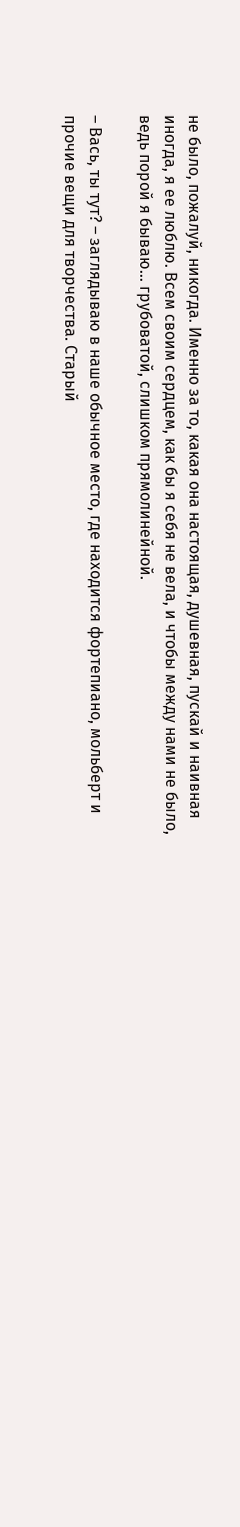не было, пожалуй, никогда. Именно за то, какая она настоящая, душевная, пускай и наивная иногда, я ее люблю. Всем своим сердцем, как бы я себя не вела, и чтобы между нами не было, ведь порой я бываю… грубоватой, слишком прямолинейной.

– Вась, ты тут? – заглядываю в наше обычное место, где находится фортепиано, мольберт и прочие вещи для творчества. Старый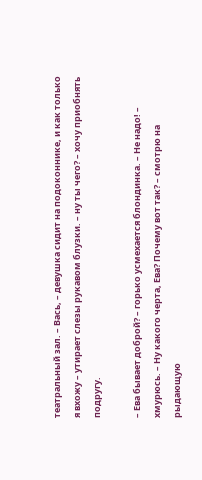театральный зал. – Вась, – девушка сидит на подоконнике, и как только я вхожу – утирает слезы рукавом блузки. – ну ты чего? – хочу приобнять подругу.

– Ева бывает доброй? – горько усмехается блондинка. – Не надо! – хмурюсь. – Ну какого черта, Ева? Почему вот так? – смотрю на рыдающую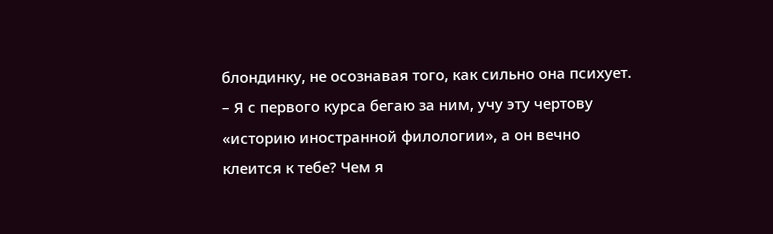блондинку, не осознавая того, как сильно она психует. – Я с первого курса бегаю за ним, учу эту чертову «историю иностранной филологии», а он вечно клеится к тебе? Чем я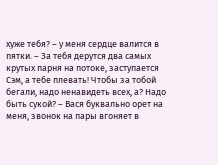хуже тебя? – у меня сердце валится в пятки. – За тебя дерутся два самых крутых парня на потоке, заступается Сэм, а тебе плевать! Чтобы за тобой бегали, надо ненавидеть всех, а? Надо быть сукой? – Вася буквально орет на меня, звонок на пары вгоняет в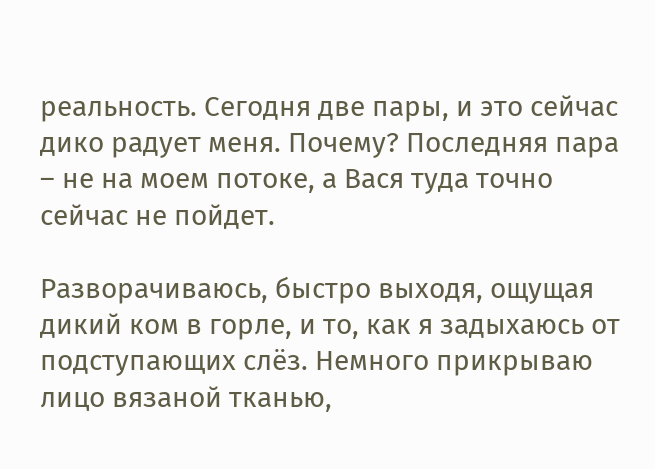реальность. Сегодня две пары, и это сейчас дико радует меня. Почему? Последняя пара – не на моем потоке, а Вася туда точно сейчас не пойдет.

Разворачиваюсь, быстро выходя, ощущая дикий ком в горле, и то, как я задыхаюсь от подступающих слёз. Немного прикрываю лицо вязаной тканью,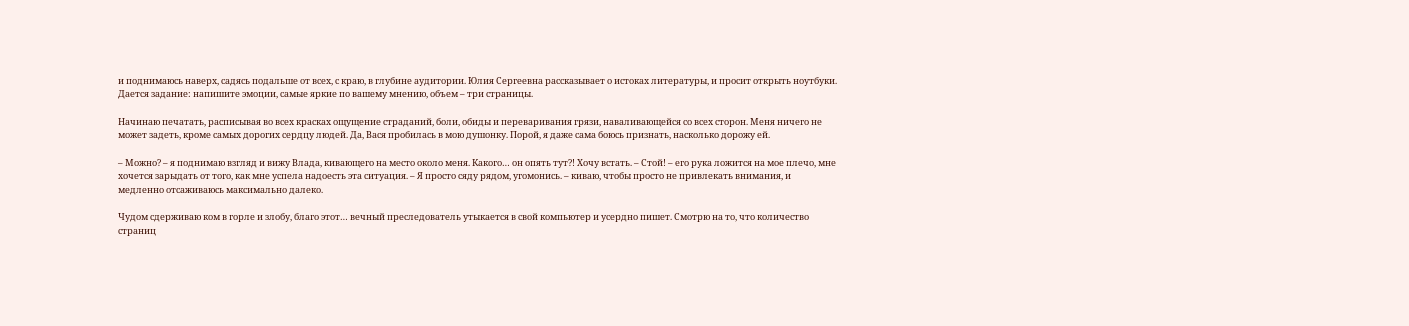и поднимаюсь наверх, садясь подальше от всех, с краю, в глубине аудитории. Юлия Сергеевна рассказывает о истоках литературы, и просит открыть ноутбуки. Дается задание: напишите эмоции, самые яркие по вашему мнению, объем – три страницы.

Начинаю печатать, расписывая во всех красках ощущение страданий, боли, обиды и переваривания грязи, наваливающейся со всех сторон. Меня ничего не может задеть, кроме самых дорогих сердцу людей. Да, Вася пробилась в мою душонку. Порой, я даже сама боюсь признать, насколько дорожу ей.

– Можно? – я поднимаю взгляд и вижу Влада, кивающего на место около меня. Какого… он опять тут?! Хочу встать. – Стой! – его рука ложится на мое плечо, мне хочется зарыдать от того, как мне успела надоесть эта ситуация. – Я просто сяду рядом, угомонись. – киваю, чтобы просто не привлекать внимания, и медленно отсаживаюсь максимально далеко.

Чудом сдерживаю ком в горле и злобу, благо этот… вечный преследователь утыкается в свой компьютер и усердно пишет. Смотрю на то, что количество страниц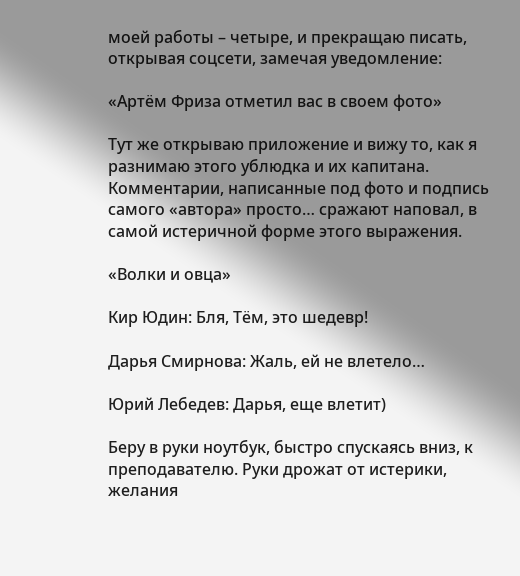моей работы – четыре, и прекращаю писать, открывая соцсети, замечая уведомление:

«Артём Фриза отметил вас в своем фото»

Тут же открываю приложение и вижу то, как я разнимаю этого ублюдка и их капитана. Комментарии, написанные под фото и подпись самого «автора» просто… сражают наповал, в самой истеричной форме этого выражения.

«Волки и овца»

Кир Юдин: Бля, Тём, это шедевр!

Дарья Смирнова: Жаль, ей не влетело…

Юрий Лебедев: Дарья, еще влетит)

Беру в руки ноутбук, быстро спускаясь вниз, к преподавателю. Руки дрожат от истерики, желания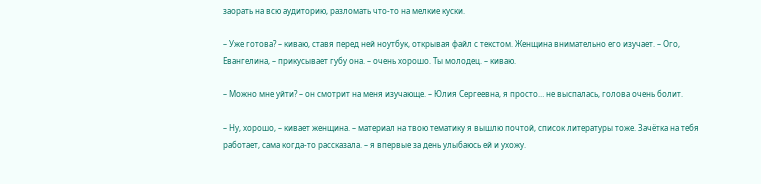заорать на всю аудиторию, разломать что-то на мелкие куски.

– Уже готова? – киваю, ставя перед ней ноутбук, открывая файл с текстом. Женщина внимательно его изучает. – Ого, Евангелина, – прикусывает губу она. – очень хорошо. Ты молодец. – киваю.

– Можно мне уйти? – он смотрит на меня изучающе. – Юлия Сергеевна, я просто… не выспалась, голова очень болит.

– Ну, хорошо, – кивает женщина. – материал на твою тематику я вышлю почтой, список литературы тоже. Зачётка на тебя работает, сама когда-то рассказала. – я впервые за день улыбаюсь ей и ухожу.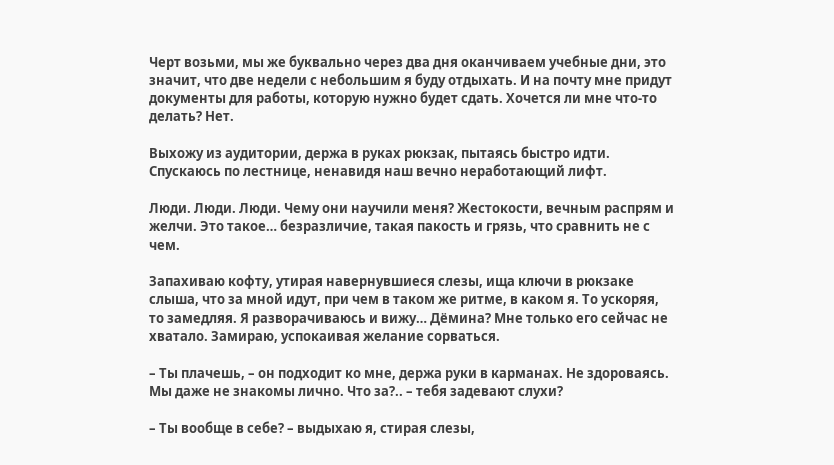Черт возьми, мы же буквально через два дня оканчиваем учебные дни, это значит, что две недели с небольшим я буду отдыхать. И на почту мне придут документы для работы, которую нужно будет сдать. Хочется ли мне что-то делать? Нет.

Выхожу из аудитории, держа в руках рюкзак, пытаясь быстро идти. Спускаюсь по лестнице, ненавидя наш вечно неработающий лифт.

Люди. Люди. Люди. Чему они научили меня? Жестокости, вечным распрям и желчи. Это такое… безразличие, такая пакость и грязь, что сравнить не с чем.

Запахиваю кофту, утирая навернувшиеся слезы, ища ключи в рюкзаке слыша, что за мной идут, при чем в таком же ритме, в каком я. То ускоряя, то замедляя. Я разворачиваюсь и вижу… Дёмина? Мне только его сейчас не хватало. Замираю, успокаивая желание сорваться.

– Ты плачешь, – он подходит ко мне, держа руки в карманах. Не здороваясь. Мы даже не знакомы лично. Что за?.. – тебя задевают слухи?

– Ты вообще в себе? – выдыхаю я, стирая слезы,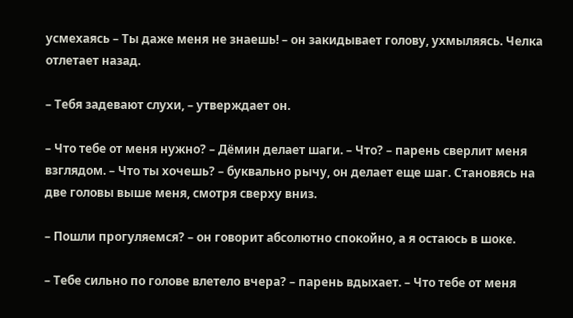усмехаясь – Ты даже меня не знаешь! – он закидывает голову, ухмыляясь. Челка отлетает назад.

– Тебя задевают слухи, – утверждает он.

– Что тебе от меня нужно? – Дёмин делает шаги. – Что? – парень сверлит меня взглядом. – Что ты хочешь? – буквально рычу, он делает еще шаг. Становясь на две головы выше меня, смотря сверху вниз.

– Пошли прогуляемся? – он говорит абсолютно спокойно, а я остаюсь в шоке.

– Тебе сильно по голове влетело вчера? – парень вдыхает. – Что тебе от меня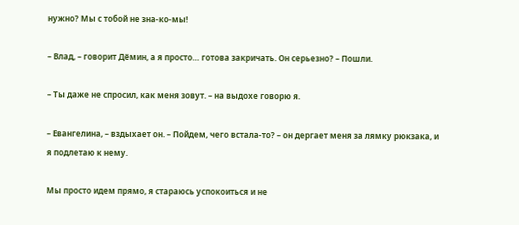нужно? Мы с тобой не зна-ко-мы!

– Влад, – говорит Дёмин, а я просто… готова закричать. Он серьезно? – Пошли.

– Ты даже не спросил, как меня зовут. – на выдохе говорю я.

– Евангелина, – вздыхает он. – Пойдем, чего встала-то? – он дергает меня за лямку рюкзака, и я подлетаю к нему.

Мы просто идем прямо, я стараюсь успокоиться и не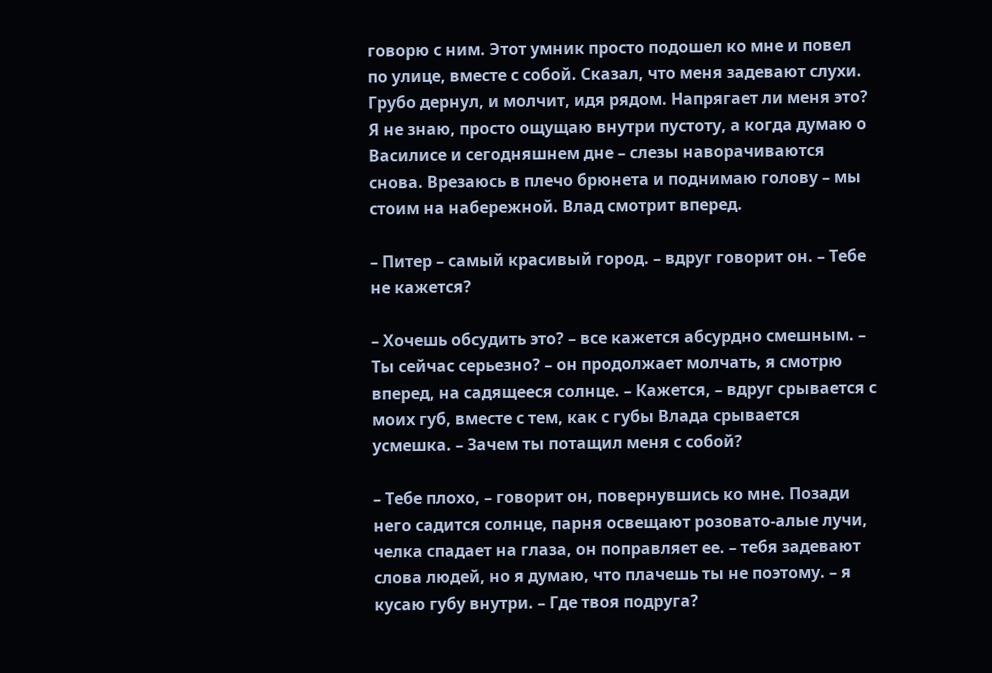говорю с ним. Этот умник просто подошел ко мне и повел по улице, вместе с собой. Сказал, что меня задевают слухи. Грубо дернул, и молчит, идя рядом. Напрягает ли меня это? Я не знаю, просто ощущаю внутри пустоту, а когда думаю о Василисе и сегодняшнем дне – слезы наворачиваются снова. Врезаюсь в плечо брюнета и поднимаю голову – мы стоим на набережной. Влад смотрит вперед.

– Питер – самый красивый город. – вдруг говорит он. – Тебе не кажется?

– Хочешь обсудить это? – все кажется абсурдно смешным. – Ты сейчас серьезно? – он продолжает молчать, я смотрю вперед, на садящееся солнце. – Кажется, – вдруг срывается с моих губ, вместе с тем, как с губы Влада срывается усмешка. – Зачем ты потащил меня с собой?

– Тебе плохо, – говорит он, повернувшись ко мне. Позади него садится солнце, парня освещают розовато-алые лучи, челка спадает на глаза, он поправляет ее. – тебя задевают слова людей, но я думаю, что плачешь ты не поэтому. – я кусаю губу внутри. – Где твоя подруга?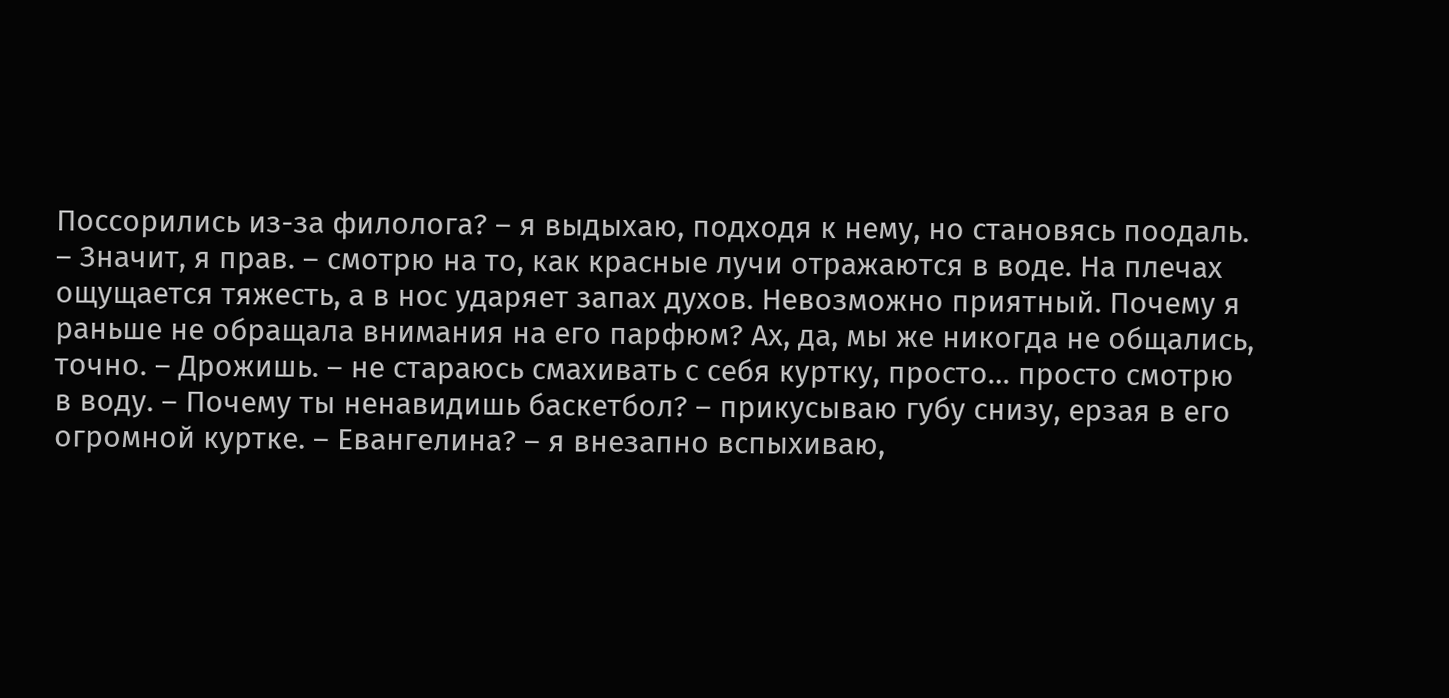Поссорились из-за филолога? – я выдыхаю, подходя к нему, но становясь поодаль. – Значит, я прав. – смотрю на то, как красные лучи отражаются в воде. На плечах ощущается тяжесть, а в нос ударяет запах духов. Невозможно приятный. Почему я раньше не обращала внимания на его парфюм? Ах, да, мы же никогда не общались, точно. – Дрожишь. – не стараюсь смахивать с себя куртку, просто… просто смотрю в воду. – Почему ты ненавидишь баскетбол? – прикусываю губу снизу, ерзая в его огромной куртке. – Евангелина? – я внезапно вспыхиваю,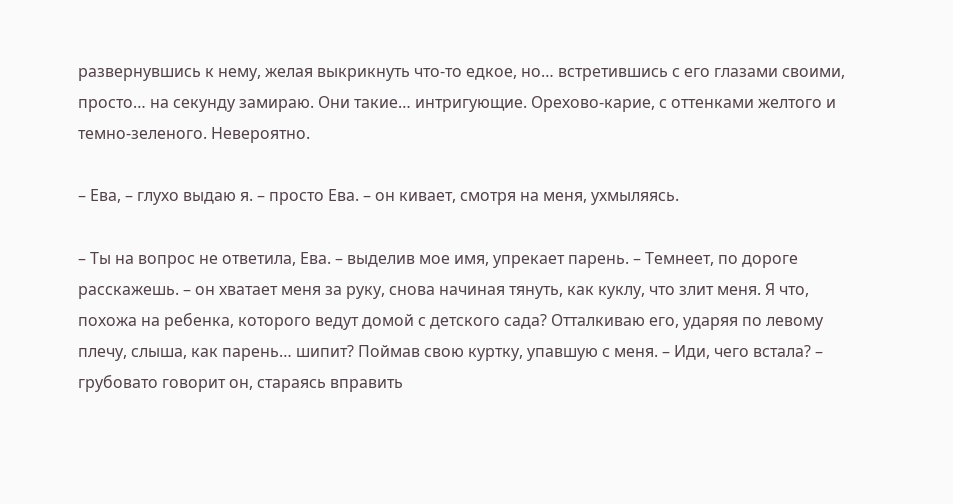развернувшись к нему, желая выкрикнуть что-то едкое, но… встретившись с его глазами своими, просто… на секунду замираю. Они такие… интригующие. Орехово-карие, с оттенками желтого и темно-зеленого. Невероятно.

– Ева, – глухо выдаю я. – просто Ева. – он кивает, смотря на меня, ухмыляясь.

– Ты на вопрос не ответила, Ева. – выделив мое имя, упрекает парень. – Темнеет, по дороге расскажешь. – он хватает меня за руку, снова начиная тянуть, как куклу, что злит меня. Я что, похожа на ребенка, которого ведут домой с детского сада? Отталкиваю его, ударяя по левому плечу, слыша, как парень… шипит? Поймав свою куртку, упавшую с меня. – Иди, чего встала? – грубовато говорит он, стараясь вправить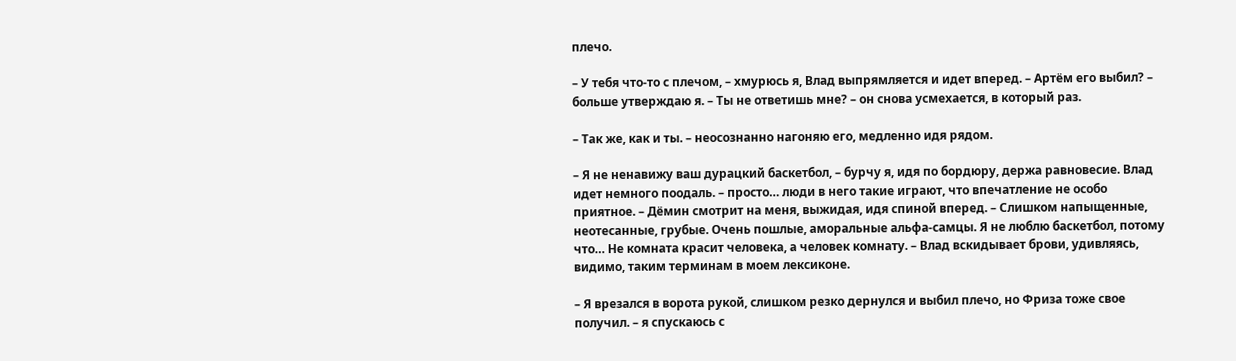плечо.

– У тебя что-то с плечом, – хмурюсь я, Влад выпрямляется и идет вперед. – Артём его выбил? – больше утверждаю я. – Ты не ответишь мне? – он снова усмехается, в который раз.

– Так же, как и ты. – неосознанно нагоняю его, медленно идя рядом.

– Я не ненавижу ваш дурацкий баскетбол, – бурчу я, идя по бордюру, держа равновесие. Влад идет немного поодаль. – просто… люди в него такие играют, что впечатление не особо приятное. – Дёмин смотрит на меня, выжидая, идя спиной вперед. – Слишком напыщенные, неотесанные, грубые. Очень пошлые, аморальные альфа-самцы. Я не люблю баскетбол, потому что… Не комната красит человека, а человек комнату. – Влад вскидывает брови, удивляясь, видимо, таким терминам в моем лексиконе.

– Я врезался в ворота рукой, слишком резко дернулся и выбил плечо, но Фриза тоже свое получил. – я спускаюсь с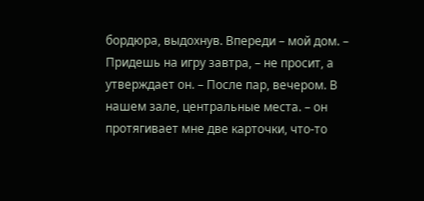бордюра, выдохнув. Впереди – мой дом. – Придешь на игру завтра, – не просит, а утверждает он. – После пар, вечером. В нашем зале, центральные места. – он протягивает мне две карточки, что-то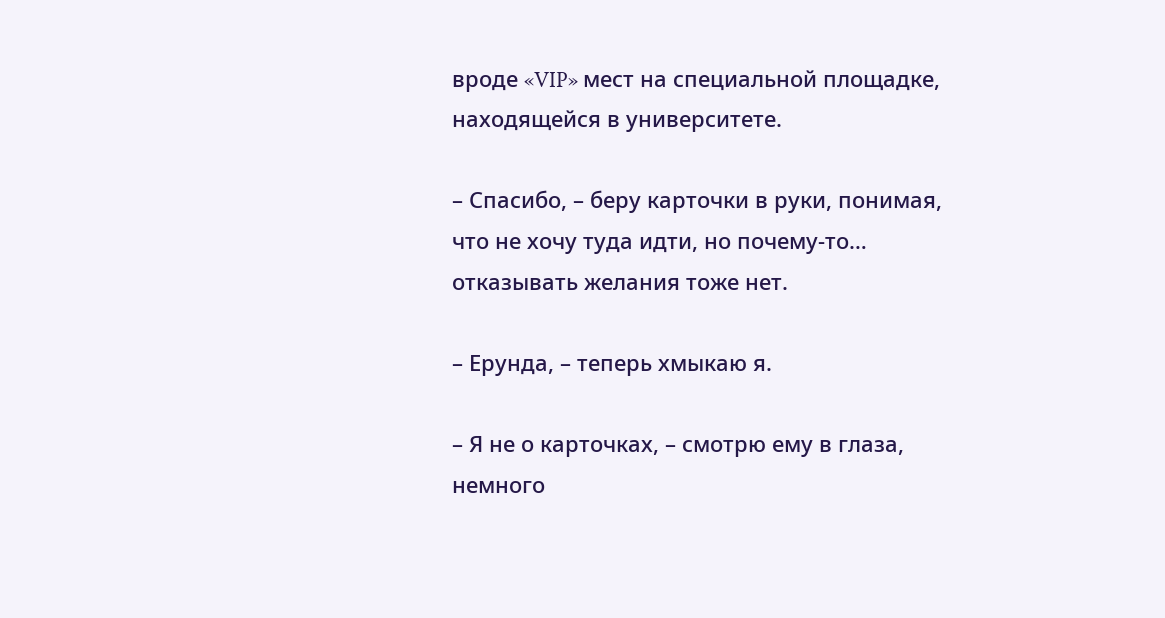вроде «VIP» мест на специальной площадке, находящейся в университете.

– Спасибо, – беру карточки в руки, понимая, что не хочу туда идти, но почему-то… отказывать желания тоже нет.

– Ерунда, – теперь хмыкаю я.

– Я не о карточках, – смотрю ему в глаза, немного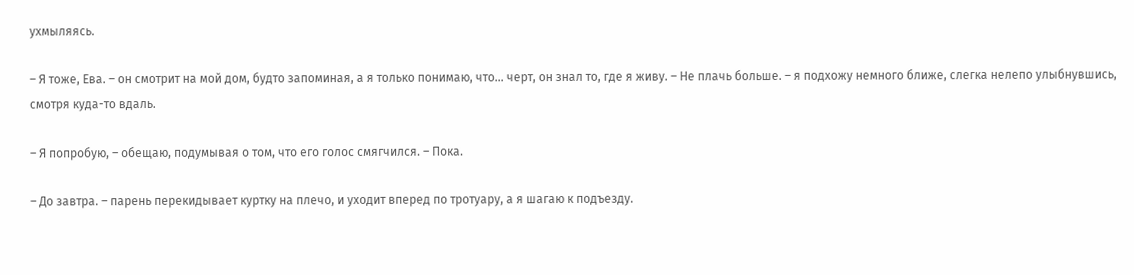ухмыляясь.

– Я тоже, Ева. – он смотрит на мой дом, будто запоминая, а я только понимаю, что… черт, он знал то, где я живу. – Не плачь больше. – я подхожу немного ближе, слегка нелепо улыбнувшись, смотря куда-то вдаль.

– Я попробую, – обещаю, подумывая о том, что его голос смягчился. – Пока.

– До завтра. – парень перекидывает куртку на плечо, и уходит вперед по тротуару, а я шагаю к подъезду.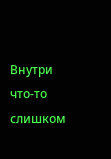Внутри что-то слишком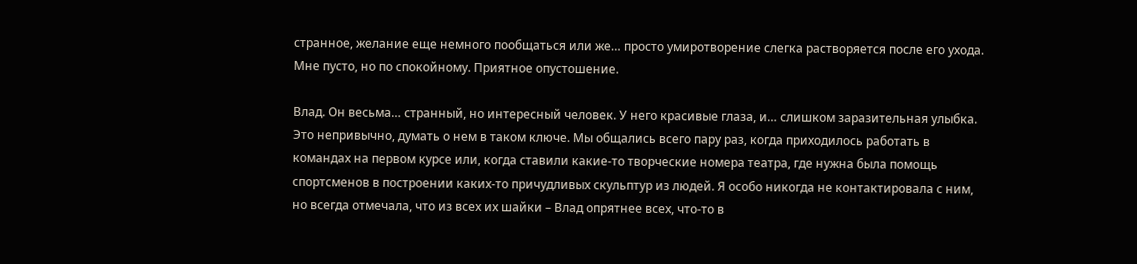странное, желание еще немного пообщаться или же… просто умиротворение слегка растворяется после его ухода. Мне пусто, но по спокойному. Приятное опустошение.

Влад. Он весьма… странный, но интересный человек. У него красивые глаза, и… слишком заразительная улыбка. Это непривычно, думать о нем в таком ключе. Мы общались всего пару раз, когда приходилось работать в командах на первом курсе или, когда ставили какие-то творческие номера театра, где нужна была помощь спортсменов в построении каких-то причудливых скульптур из людей. Я особо никогда не контактировала с ним, но всегда отмечала, что из всех их шайки – Влад опрятнее всех, что-то в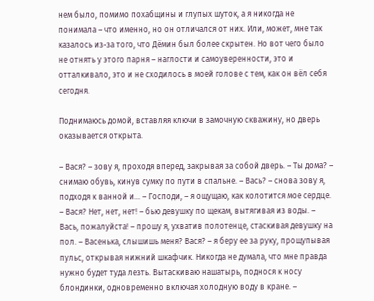нем было, помимо похабщины и глупых шуток, а я никогда не понимала – что именно, но он отличался от них. Или, может, мне так казалось из-за того, что Дёмин был более скрытен. Но вот чего было не отнять у этого парня – наглости и самоуверенности, это и отталкивало, это и не сходилось в моей голове с тем, как он вёл себя сегодня.

Поднимаюсь домой, вставляя ключи в замочную скважину, но дверь оказывается открыта.

– Вася? – зову я, проходя вперед, закрывая за собой дверь. – Ты дома? – снимаю обувь, кинув сумку по пути в спальне. – Вась? – снова зову я, подходя к ванной и… – Господи, – я ощущаю, как колотится мое сердце. – Вася? Нет, нет, нет! – бью девушку по щекам, вытягивая из воды. – Вась, пожалуйста! – прошу я, ухватив полотенце, стаскивая девушку на пол. – Васенька, слышишь меня? Вася? – я беру ее за руку, прощупывая пульс, открывая нижний шкафчик. Никогда не думала, что мне правда нужно будет туда лезть. Вытаскиваю нашатырь, поднося к носу блондинки, одновременно включая холодную воду в кране. –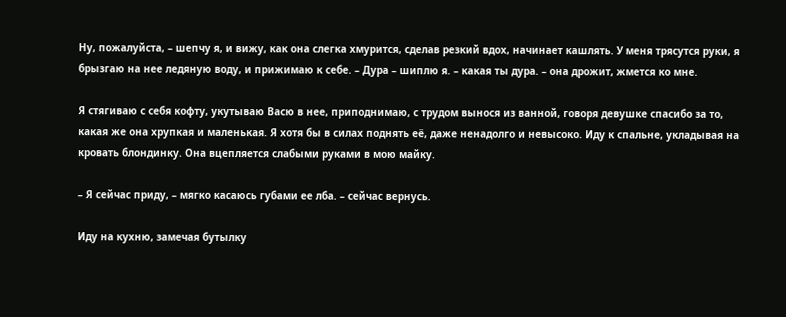Ну, пожалуйста, – шепчу я, и вижу, как она слегка хмурится, сделав резкий вдох, начинает кашлять. У меня трясутся руки, я брызгаю на нее ледяную воду, и прижимаю к себе. – Дура – шиплю я. – какая ты дура. – она дрожит, жмется ко мне.

Я стягиваю с себя кофту, укутываю Васю в нее, приподнимаю, с трудом вынося из ванной, говоря девушке спасибо за то, какая же она хрупкая и маленькая. Я хотя бы в силах поднять её, даже ненадолго и невысоко. Иду к спальне, укладывая на кровать блондинку. Она вцепляется слабыми руками в мою майку.

– Я сейчас приду, – мягко касаюсь губами ее лба. – сейчас вернусь.

Иду на кухню, замечая бутылку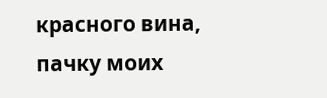красного вина, пачку моих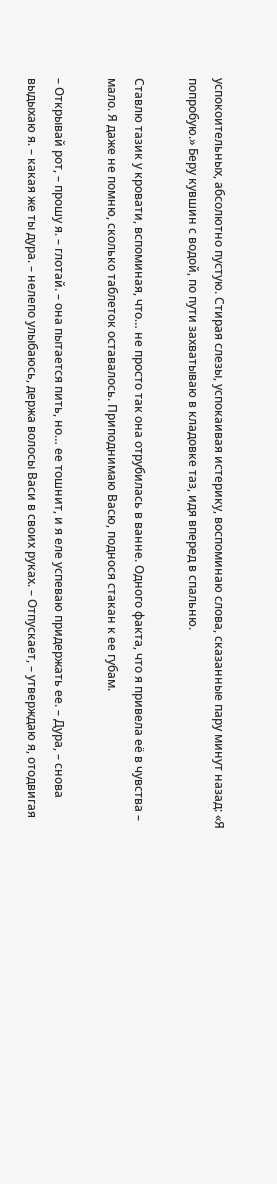успокоительных, абсолютно пустую. Стирая слезы, успокаивая истерику, воспоминаю слова, сказанные пару минут назад: «Я попробую.» Беру кувшин с водой, по пути захватываю в кладовке таз, идя вперед в спальню.

Ставлю тазик у кровати, вспоминая, что… не просто так она отрубилась в ванне. Одного факта, что я привела её в чувства – мало. Я даже не помню, сколько таблеток оставалось. Приподнимаю Васю, поднося стакан к ее губам.

– Открывай рот, – прошу я. – глотай. – она пытается пить, но… ее тошнит, и я еле успеваю придержать ее. – Дура, – снова выдыхаю я. – какая же ты дура. – нелепо улыбаюсь, держа волосы Васи в своих руках. – Отпускает, – утверждаю я, отодвигая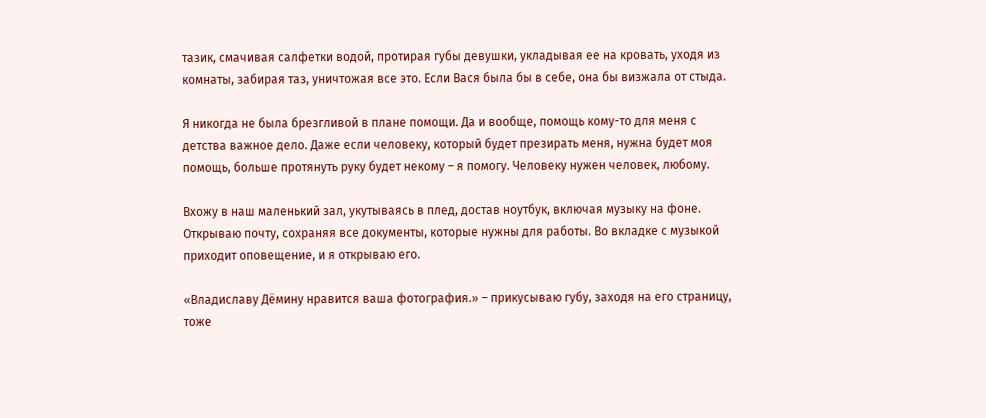тазик, смачивая салфетки водой, протирая губы девушки, укладывая ее на кровать, уходя из комнаты, забирая таз, уничтожая все это. Если Вася была бы в себе, она бы визжала от стыда.

Я никогда не была брезгливой в плане помощи. Да и вообще, помощь кому-то для меня с детства важное дело. Даже если человеку, который будет презирать меня, нужна будет моя помощь, больше протянуть руку будет некому – я помогу. Человеку нужен человек, любому.

Вхожу в наш маленький зал, укутываясь в плед, достав ноутбук, включая музыку на фоне. Открываю почту, сохраняя все документы, которые нужны для работы. Во вкладке с музыкой приходит оповещение, и я открываю его.

«Владиславу Дёмину нравится ваша фотография.» – прикусываю губу, заходя на его страницу, тоже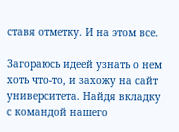ставя отметку. И на этом все.

Загораюсь идеей узнать о нем хоть что-то, и захожу на сайт университета. Найдя вкладку с командой нашего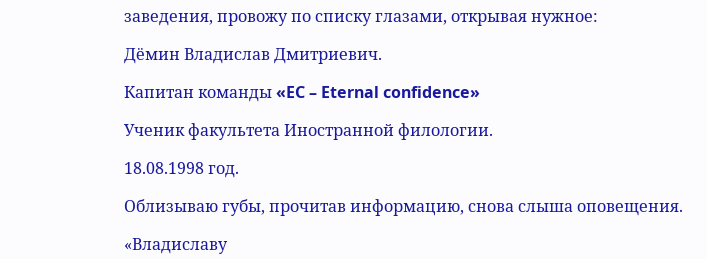заведения, провожу по списку глазами, открывая нужное:

Дёмин Владислав Дмитриевич.

Капитан команды «EC – Eternal confidence»

Ученик факультета Иностранной филологии.

18.08.1998 год.

Облизываю губы, прочитав информацию, снова слыша оповещения.

«Владиславу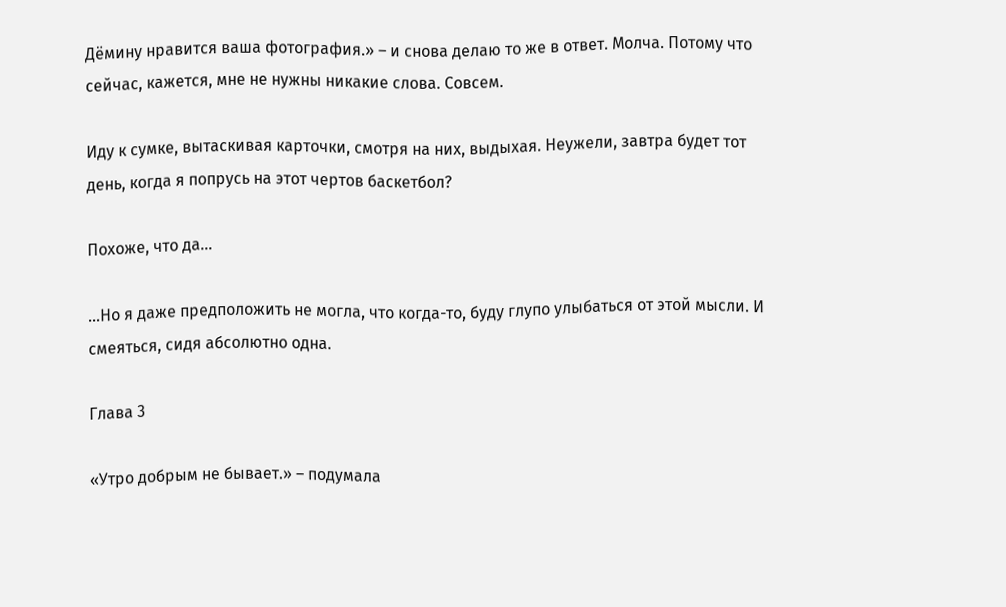Дёмину нравится ваша фотография.» – и снова делаю то же в ответ. Молча. Потому что сейчас, кажется, мне не нужны никакие слова. Совсем.

Иду к сумке, вытаскивая карточки, смотря на них, выдыхая. Неужели, завтра будет тот день, когда я попрусь на этот чертов баскетбол?

Похоже, что да…

…Но я даже предположить не могла, что когда-то, буду глупо улыбаться от этой мысли. И смеяться, сидя абсолютно одна.

Глава 3

«Утро добрым не бывает.» – подумала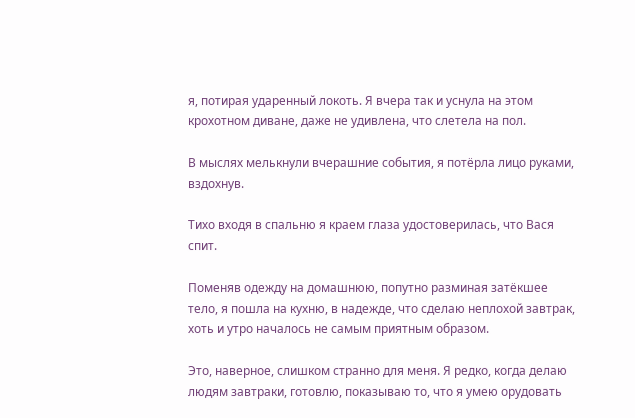я, потирая ударенный локоть. Я вчера так и уснула на этом крохотном диване, даже не удивлена, что слетела на пол.

В мыслях мелькнули вчерашние события, я потёрла лицо руками, вздохнув.

Тихо входя в спальню я краем глаза удостоверилась, что Вася спит.

Поменяв одежду на домашнюю, попутно разминая затёкшее тело, я пошла на кухню, в надежде, что сделаю неплохой завтрак, хоть и утро началось не самым приятным образом.

Это, наверное, слишком странно для меня. Я редко, когда делаю людям завтраки, готовлю, показываю то, что я умею орудовать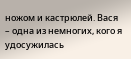ножом и кастрюлей. Вася – одна из немногих, кого я удосужилась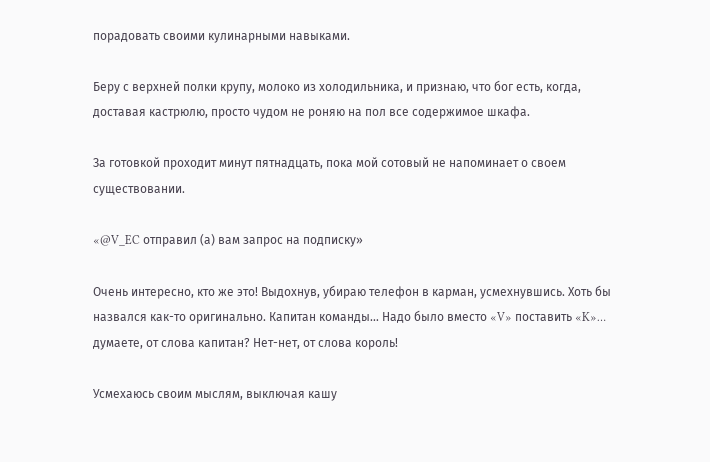порадовать своими кулинарными навыками.

Беру с верхней полки крупу, молоко из холодильника, и признаю, что бог есть, когда, доставая кастрюлю, просто чудом не роняю на пол все содержимое шкафа.

За готовкой проходит минут пятнадцать, пока мой сотовый не напоминает о своем существовании.

«@V_EC отправил (а) вам запрос на подписку»

Очень интересно, кто же это! Выдохнув, убираю телефон в карман, усмехнувшись. Хоть бы назвался как-то оригинально. Капитан команды… Надо было вместо «V» поставить «K»… думаете, от слова капитан? Нет-нет, от слова король!

Усмехаюсь своим мыслям, выключая кашу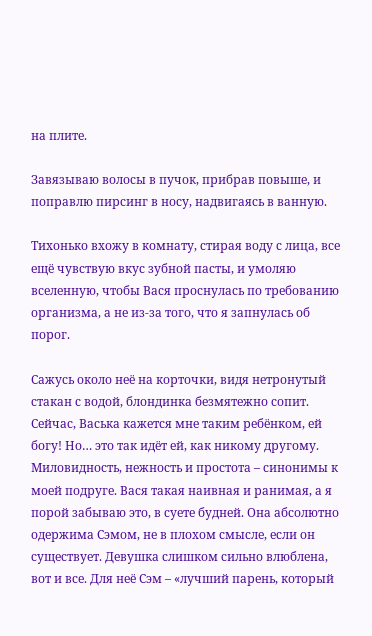на плите.

Завязываю волосы в пучок, прибрав повыше, и поправлю пирсинг в носу, надвигаясь в ванную.

Тихонько вхожу в комнату, стирая воду с лица, все ещё чувствую вкус зубной пасты, и умоляю вселенную, чтобы Вася проснулась по требованию организма, а не из-за того, что я запнулась об порог.

Сажусь около неё на корточки, видя нетронутый стакан с водой, блондинка безмятежно сопит. Сейчас, Васька кажется мне таким ребёнком, ей богу! Но… это так идёт ей, как никому другому. Миловидность, нежность и простота – синонимы к моей подруге. Вася такая наивная и ранимая, а я порой забываю это, в суете будней. Она абсолютно одержима Сэмом, не в плохом смысле, если он существует. Девушка слишком сильно влюблена, вот и все. Для неё Сэм – «лучший парень, который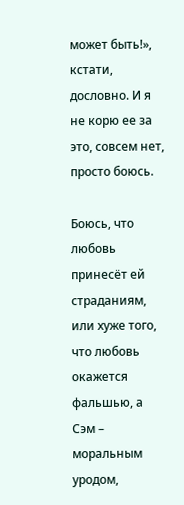может быть!», кстати, дословно. И я не корю ее за это, совсем нет, просто боюсь.

Боюсь, что любовь принесёт ей страданиям, или хуже того, что любовь окажется фальшью, а Сэм – моральным уродом,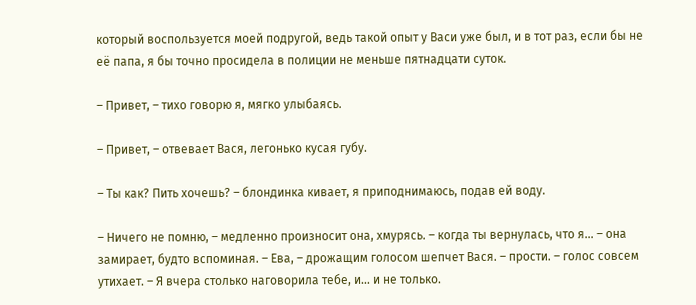который воспользуется моей подругой, ведь такой опыт у Васи уже был, и в тот раз, если бы не её папа, я бы точно просидела в полиции не меньше пятнадцати суток.

– Привет, – тихо говорю я, мягко улыбаясь.

– Привет, – отвевает Вася, легонько кусая губу.

– Ты как? Пить хочешь? – блондинка кивает, я приподнимаюсь, подав ей воду.

– Ничего не помню, – медленно произносит она, хмурясь. – когда ты вернулась, что я… – она замирает, будто вспоминая. – Ева, – дрожащим голосом шепчет Вася. – прости. – голос совсем утихает. – Я вчера столько наговорила тебе, и… и не только.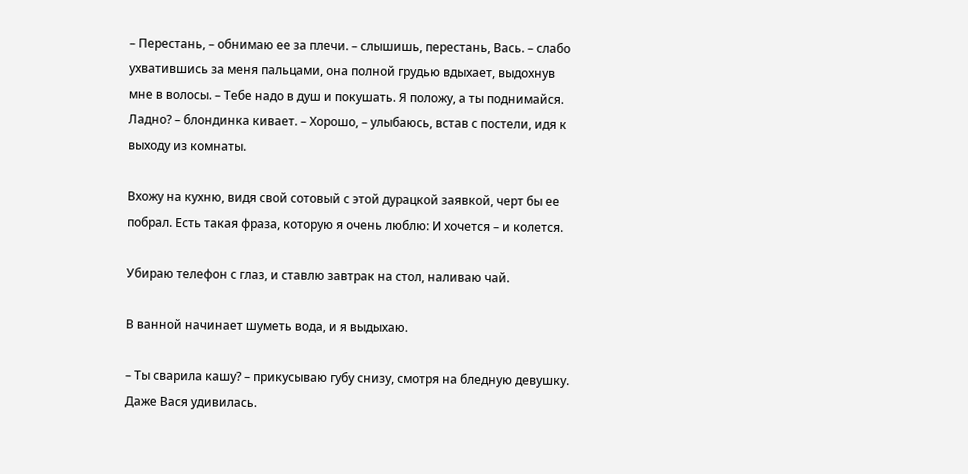– Перестань, – обнимаю ее за плечи. – слышишь, перестань, Вась. – слабо ухватившись за меня пальцами, она полной грудью вдыхает, выдохнув мне в волосы. – Тебе надо в душ и покушать. Я положу, а ты поднимайся. Ладно? – блондинка кивает. – Хорошо, – улыбаюсь, встав с постели, идя к выходу из комнаты.

Вхожу на кухню, видя свой сотовый с этой дурацкой заявкой, черт бы ее побрал. Есть такая фраза, которую я очень люблю: И хочется – и колется.

Убираю телефон с глаз, и ставлю завтрак на стол, наливаю чай.

В ванной начинает шуметь вода, и я выдыхаю.

– Ты сварила кашу? – прикусываю губу снизу, смотря на бледную девушку. Даже Вася удивилась.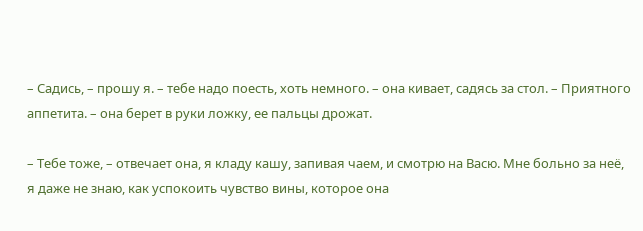– Садись, – прошу я. – тебе надо поесть, хоть немного. – она кивает, садясь за стол. – Приятного аппетита. – она берет в руки ложку, ее пальцы дрожат.

– Тебе тоже, – отвечает она, я кладу кашу, запивая чаем, и смотрю на Васю. Мне больно за неё, я даже не знаю, как успокоить чувство вины, которое она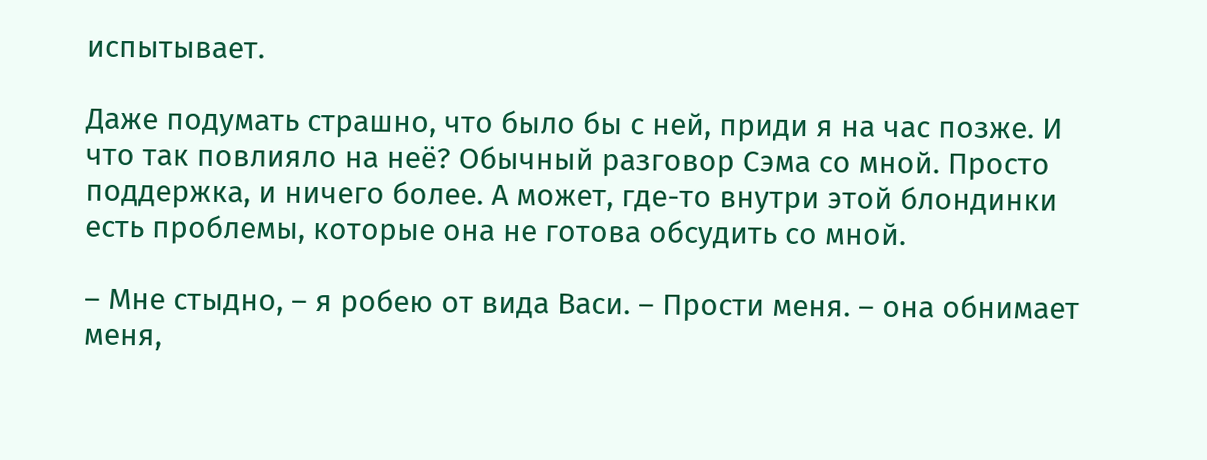испытывает.

Даже подумать страшно, что было бы с ней, приди я на час позже. И что так повлияло на неё? Обычный разговор Сэма со мной. Просто поддержка, и ничего более. А может, где-то внутри этой блондинки есть проблемы, которые она не готова обсудить со мной.

– Мне стыдно, – я робею от вида Васи. – Прости меня. – она обнимает меня,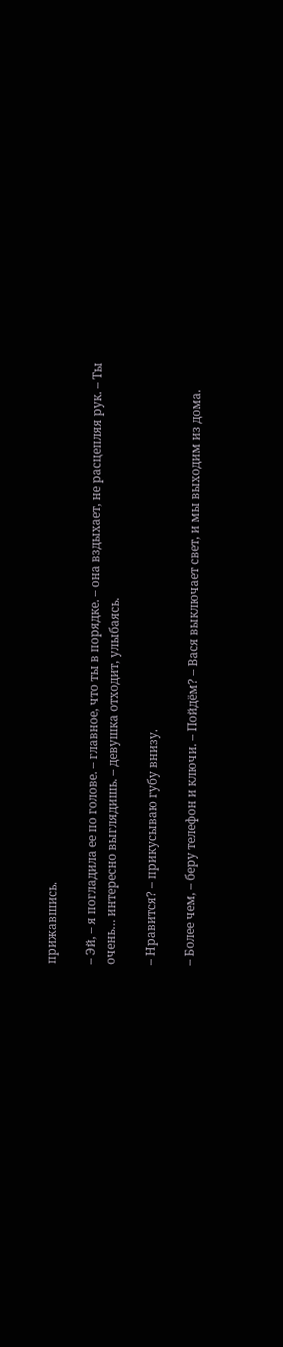прижавшись.

– Эй, – я погладила ее по голове. – главное, что ты в порядке. – она вздыхает, не расцепляя рук. – Ты очень… интересно выглядишь. – девушка отходит, улыбаясь.

– Нравится? – прикусываю губу внизу.

– Более чем, – беру телефон и ключи. – Пойдём? – Вася выключает свет, и мы выходим из дома.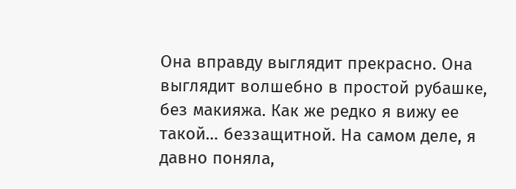Она вправду выглядит прекрасно. Она выглядит волшебно в простой рубашке, без макияжа. Как же редко я вижу ее такой… беззащитной. На самом деле, я давно поняла,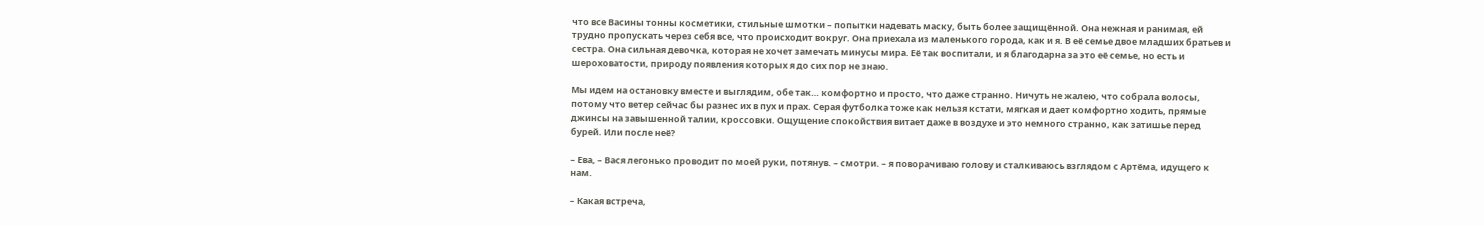что все Васины тонны косметики, стильные шмотки – попытки надевать маску, быть более защищённой. Она нежная и ранимая, ей трудно пропускать через себя все, что происходит вокруг. Она приехала из маленького города, как и я. В её семье двое младших братьев и сестра. Она сильная девочка, которая не хочет замечать минусы мира. Её так воспитали, и я благодарна за это её семье, но есть и шероховатости, природу появления которых я до сих пор не знаю.

Мы идем на остановку вместе и выглядим, обе так… комфортно и просто, что даже странно. Ничуть не жалею, что собрала волосы, потому что ветер сейчас бы разнес их в пух и прах. Серая футболка тоже как нельзя кстати, мягкая и дает комфортно ходить, прямые джинсы на завышенной талии, кроссовки. Ощущение спокойствия витает даже в воздухе и это немного странно, как затишье перед бурей. Или после неё?

– Ева, – Вася легонько проводит по моей руки, потянув. – смотри. – я поворачиваю голову и сталкиваюсь взглядом с Артёма, идущего к нам.

– Какая встреча,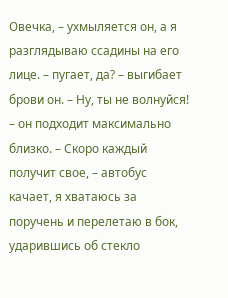Овечка, – ухмыляется он, а я разглядываю ссадины на его лице. – пугает, да? – выгибает брови он. – Ну, ты не волнуйся! – он подходит максимально близко. – Скоро каждый получит свое, – автобус качает, я хватаюсь за поручень и перелетаю в бок, ударившись об стекло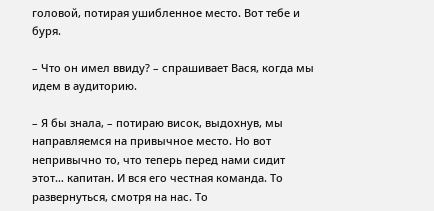головой, потирая ушибленное место. Вот тебе и буря.

– Что он имел ввиду? – спрашивает Вася, когда мы идем в аудиторию.

– Я бы знала, – потираю висок, выдохнув, мы направляемся на привычное место. Но вот непривычно то, что теперь перед нами сидит этот… капитан. И вся его честная команда. То развернуться, смотря на нас. То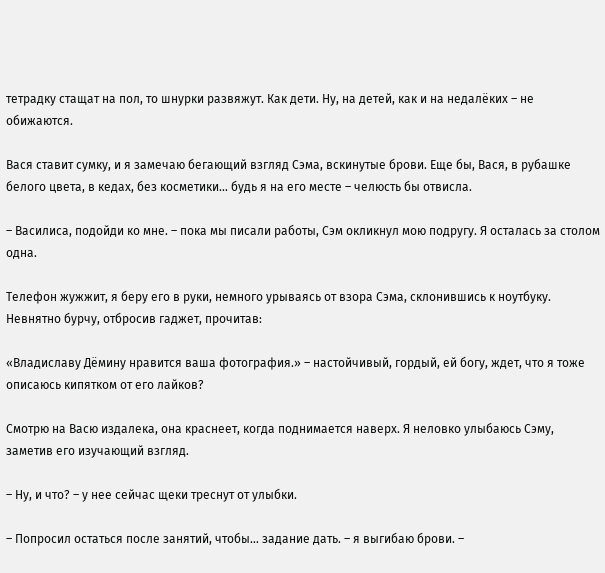тетрадку стащат на пол, то шнурки развяжут. Как дети. Ну, на детей, как и на недалёких – не обижаются.

Вася ставит сумку, и я замечаю бегающий взгляд Сэма, вскинутые брови. Еще бы, Вася, в рубашке белого цвета, в кедах, без косметики… будь я на его месте – челюсть бы отвисла.

– Василиса, подойди ко мне. – пока мы писали работы, Сэм окликнул мою подругу. Я осталась за столом одна.

Телефон жужжит, я беру его в руки, немного урываясь от взора Сэма, склонившись к ноутбуку. Невнятно бурчу, отбросив гаджет, прочитав:

«Владиславу Дёмину нравится ваша фотография.» – настойчивый, гордый, ей богу, ждет, что я тоже описаюсь кипятком от его лайков?

Смотрю на Васю издалека, она краснеет, когда поднимается наверх. Я неловко улыбаюсь Сэму, заметив его изучающий взгляд.

– Ну, и что? – у нее сейчас щеки треснут от улыбки.

– Попросил остаться после занятий, чтобы… задание дать. – я выгибаю брови. –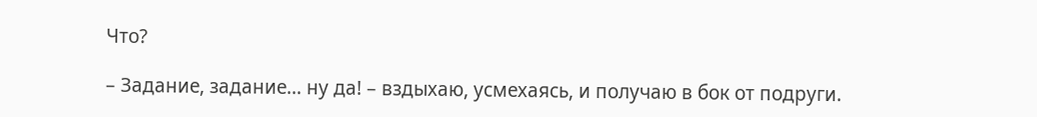Что?

– Задание, задание… ну да! – вздыхаю, усмехаясь, и получаю в бок от подруги.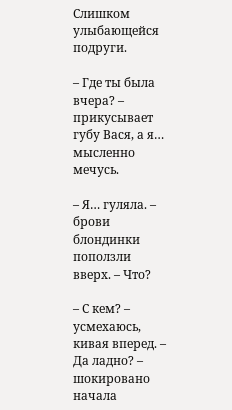Слишком улыбающейся подруги.

– Где ты была вчера? – прикусывает губу Вася, а я… мысленно мечусь.

– Я… гуляла. – брови блондинки поползли вверх. – Что?

– С кем? – усмехаюсь, кивая вперед. – Да ладно? – шокировано начала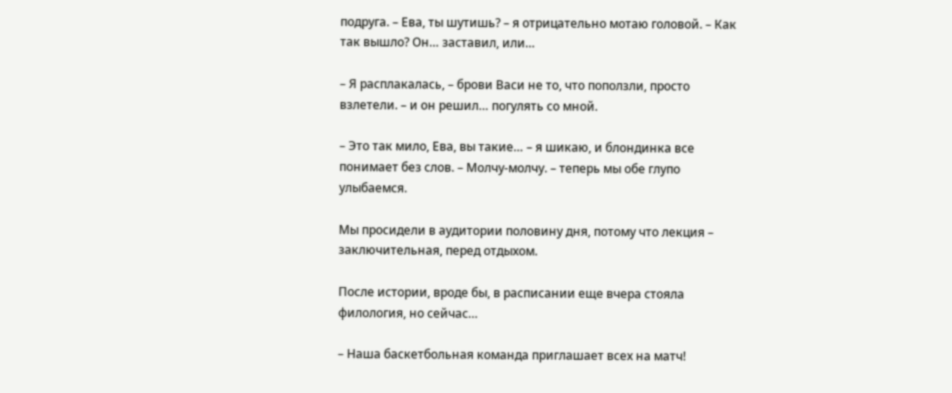подруга. – Ева, ты шутишь? – я отрицательно мотаю головой. – Как так вышло? Он… заставил, или…

– Я расплакалась, – брови Васи не то, что поползли, просто взлетели. – и он решил… погулять со мной.

– Это так мило, Ева, вы такие… – я шикаю, и блондинка все понимает без слов. – Молчу-молчу. – теперь мы обе глупо улыбаемся.

Мы просидели в аудитории половину дня, потому что лекция – заключительная, перед отдыхом.

После истории, вроде бы, в расписании еще вчера стояла филология, но сейчас…

– Наша баскетбольная команда приглашает всех на матч!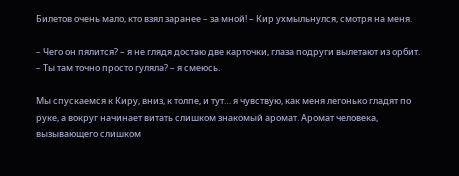Билетов очень мало, кто взял заранее – за мной! – Кир ухмыльнулся, смотря на меня.

– Чего он пялится? – я не глядя достаю две карточки, глаза подруги вылетают из орбит. – Ты там точно просто гуляла? – я смеюсь.

Мы спускаемся к Киру, вниз, к толпе, и тут… я чувствую, как меня легонько гладят по руке, а вокруг начинает витать слишком знакомый аромат. Аромат человека, вызывающего слишком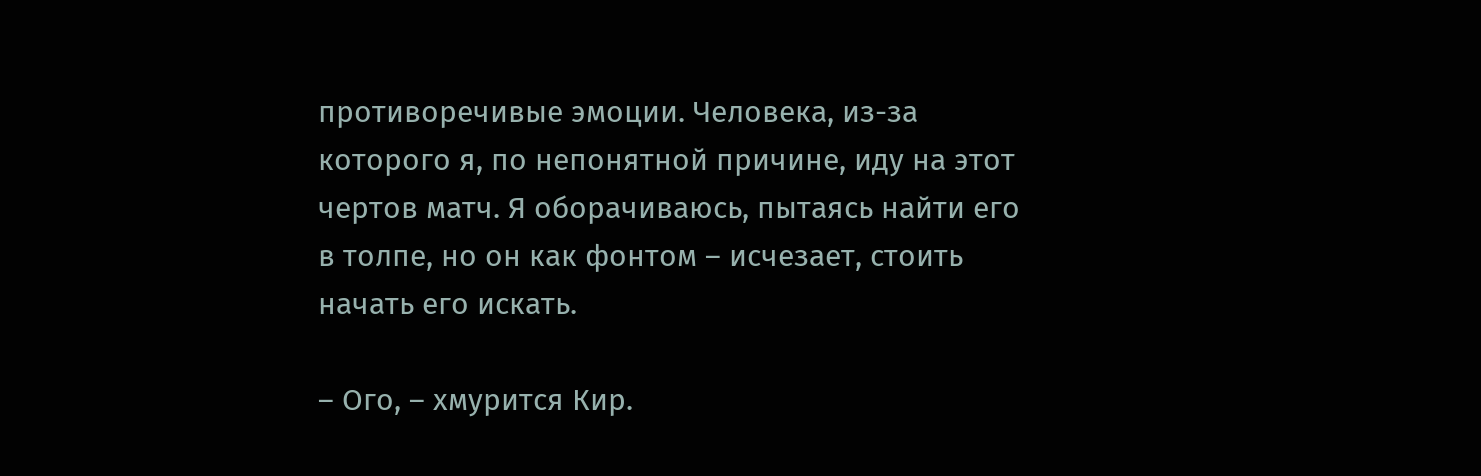противоречивые эмоции. Человека, из-за которого я, по непонятной причине, иду на этот чертов матч. Я оборачиваюсь, пытаясь найти его в толпе, но он как фонтом – исчезает, стоить начать его искать.

– Ого, – хмурится Кир.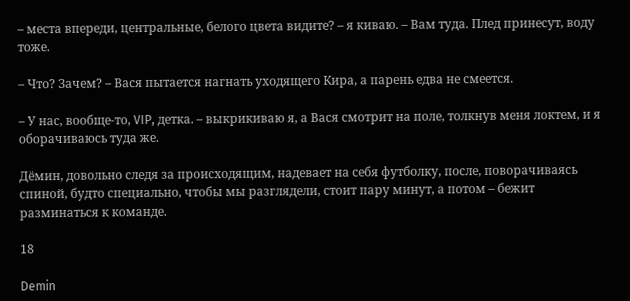– места впереди, центральные, белого цвета видите? – я киваю. – Вам туда. Плед принесут, воду тоже.

– Что? Зачем? – Вася пытается нагнать уходящего Кира, а парень едва не смеется.

– У нас, вообще-то, VIP, детка. – выкрикиваю я, а Вася смотрит на поле, толкнув меня локтем, и я оборачиваюсь туда же.

Дёмин, довольно следя за происходящим, надевает на себя футболку, после, поворачиваясь спиной, будто специально, чтобы мы разглядели, стоит пару минут, а потом – бежит разминаться к команде.

18

Demin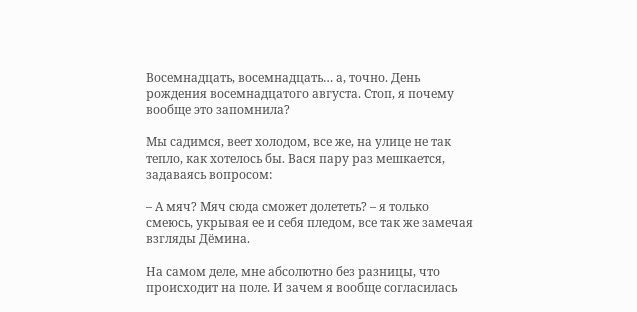Восемнадцать, восемнадцать… а, точно. День рождения восемнадцатого августа. Стоп, я почему вообще это запомнила?

Мы садимся, веет холодом, все же, на улице не так тепло, как хотелось бы. Вася пару раз мешкается, задаваясь вопросом:

– А мяч? Мяч сюда сможет долететь? – я только смеюсь, укрывая ее и себя пледом, все так же замечая взгляды Дёмина.

На самом деле, мне абсолютно без разницы, что происходит на поле. И зачем я вообще согласилась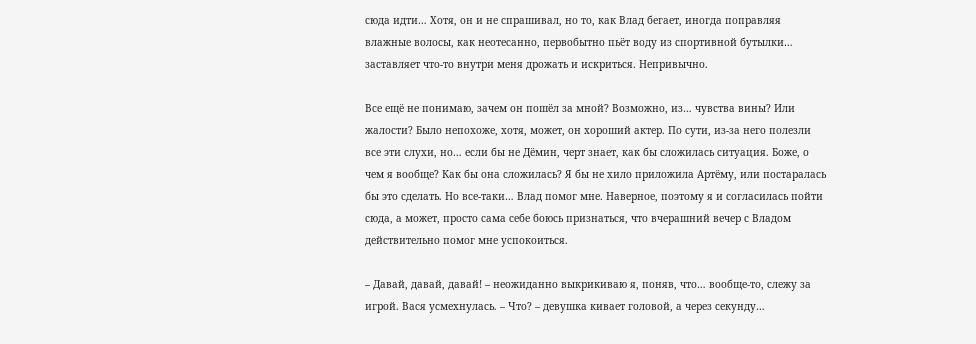сюда идти… Хотя, он и не спрашивал, но то, как Влад бегает, иногда поправляя влажные волосы, как неотесанно, первобытно пьёт воду из спортивной бутылки… заставляет что-то внутри меня дрожать и искриться. Непривычно.

Все ещё не понимаю, зачем он пошёл за мной? Возможно, из… чувства вины? Или жалости? Было непохоже, хотя, может, он хороший актер. По сути, из-за него полезли все эти слухи, но… если бы не Дёмин, черт знает, как бы сложилась ситуация. Боже, о чем я вообще? Как бы она сложилась? Я бы не хило приложила Артёму, или постаралась бы это сделать. Но все-таки… Влад помог мне. Наверное, поэтому я и согласилась пойти сюда, а может, просто сама себе боюсь признаться, что вчерашний вечер с Владом действительно помог мне успокоиться.

– Давай, давай, давай! – неожиданно выкрикиваю я, поняв, что… вообще-то, слежу за игрой. Вася усмехнулась. – Что? – девушка кивает головой, а через секунду…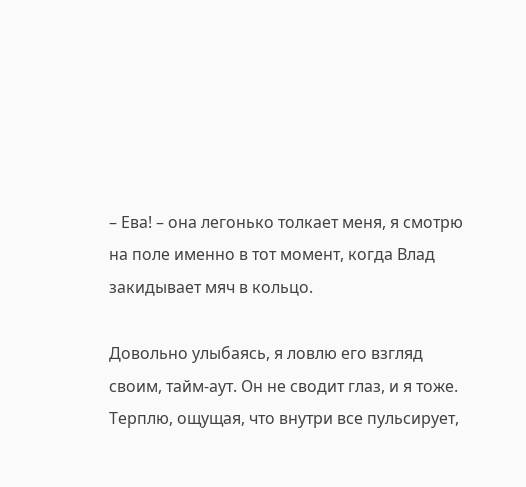– Ева! – она легонько толкает меня, я смотрю на поле именно в тот момент, когда Влад закидывает мяч в кольцо.

Довольно улыбаясь, я ловлю его взгляд своим, тайм-аут. Он не сводит глаз, и я тоже. Терплю, ощущая, что внутри все пульсирует,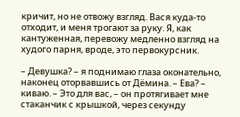кричит, но не отвожу взгляд. Вася куда-то отходит, и меня трогают за руку. Я, как кантуженная, перевожу медленно взгляд на худого парня, вроде, это первокурсник.

– Девушка? – я поднимаю глаза оконательно, наконец оторвавшись от Дёмина. – Ева? – киваю. – Это для вас, – он протягивает мне стаканчик с крышкой, через секунду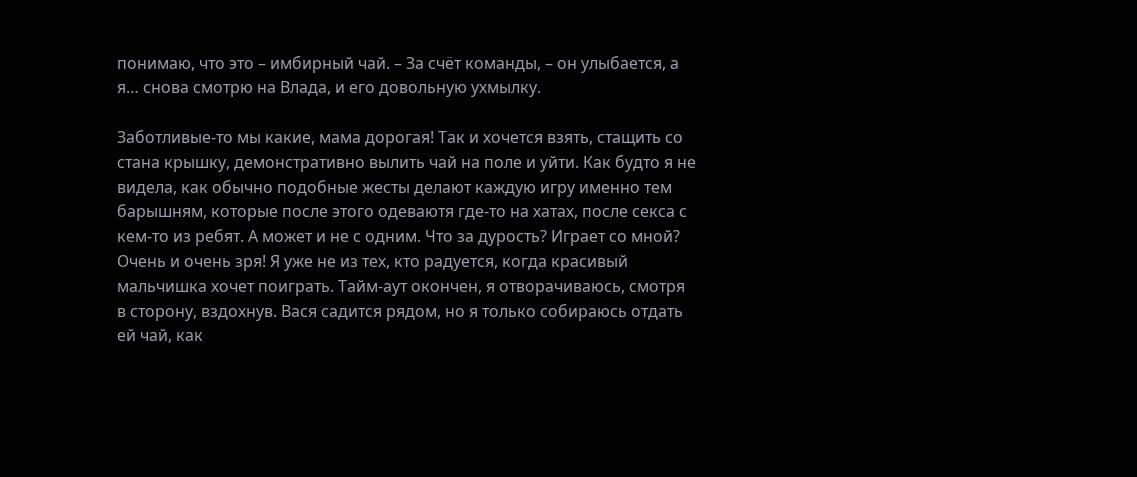понимаю, что это – имбирный чай. – За счёт команды, – он улыбается, а я… снова смотрю на Влада, и его довольную ухмылку.

Заботливые-то мы какие, мама дорогая! Так и хочется взять, стащить со стана крышку, демонстративно вылить чай на поле и уйти. Как будто я не видела, как обычно подобные жесты делают каждую игру именно тем барышням, которые после этого одеваютя где-то на хатах, после секса с кем-то из ребят. А может и не с одним. Что за дурость? Играет со мной? Очень и очень зря! Я уже не из тех, кто радуется, когда красивый мальчишка хочет поиграть. Тайм-аут окончен, я отворачиваюсь, смотря в сторону, вздохнув. Вася садится рядом, но я только собираюсь отдать ей чай, как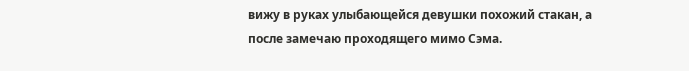вижу в руках улыбающейся девушки похожий стакан, а после замечаю проходящего мимо Сэма.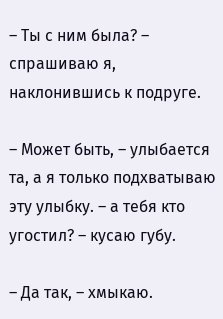– Ты с ним была? – спрашиваю я, наклонившись к подруге.

– Может быть, – улыбается та, а я только подхватываю эту улыбку. – а тебя кто угостил? – кусаю губу.

– Да так, – хмыкаю.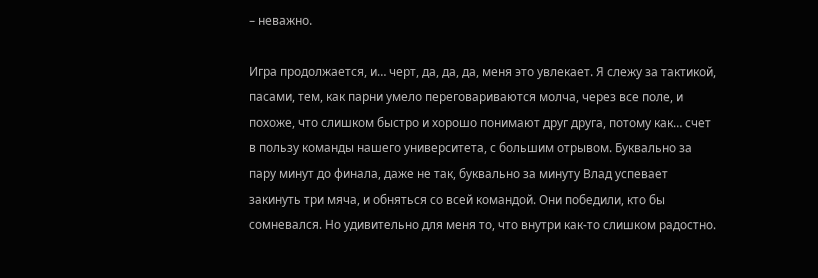– неважно.

Игра продолжается, и… черт, да, да, да, меня это увлекает. Я слежу за тактикой, пасами, тем, как парни умело переговариваются молча, через все поле, и похоже, что слишком быстро и хорошо понимают друг друга, потому как… счет в пользу команды нашего университета, с большим отрывом. Буквально за пару минут до финала, даже не так, буквально за минуту Влад успевает закинуть три мяча, и обняться со всей командой. Они победили, кто бы сомневался. Но удивительно для меня то, что внутри как-то слишком радостно.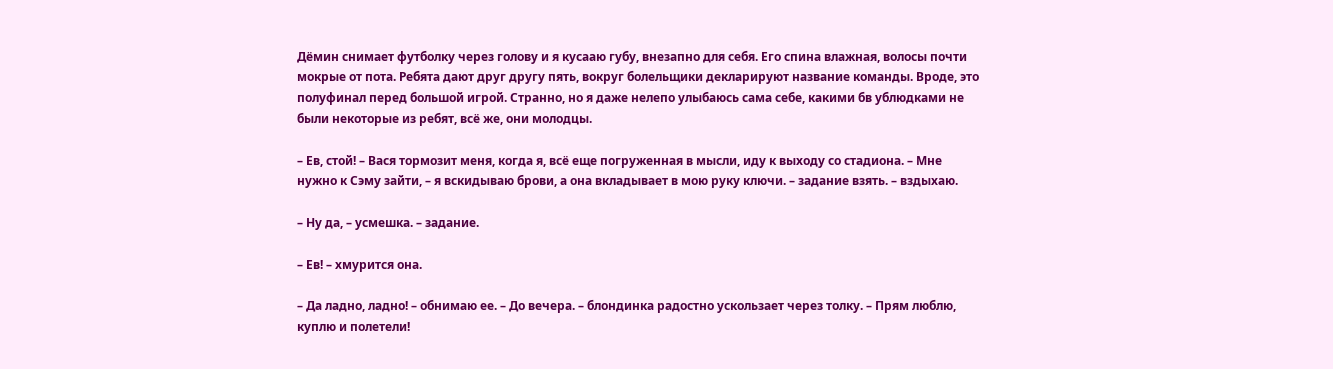Дёмин снимает футболку через голову и я кусааю губу, внезапно для себя. Его спина влажная, волосы почти мокрые от пота. Ребята дают друг другу пять, вокруг болельщики декларируют название команды. Вроде, это полуфинал перед большой игрой. Странно, но я даже нелепо улыбаюсь сама себе, какими бв ублюдками не были некоторые из ребят, всё же, они молодцы.

– Ев, стой! – Вася тормозит меня, когда я, всё еще погруженная в мысли, иду к выходу со стадиона. – Мне нужно к Сэму зайти, – я вскидываю брови, а она вкладывает в мою руку ключи. – задание взять. – вздыхаю.

– Ну да, – усмешка. – задание.

– Ев! – хмурится она.

– Да ладно, ладно! – обнимаю ее. – До вечера. – блондинка радостно ускользает через толку. – Прям люблю, куплю и полетели!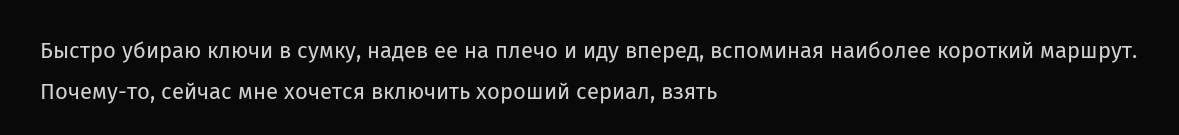Быстро убираю ключи в сумку, надев ее на плечо и иду вперед, вспоминая наиболее короткий маршрут. Почему-то, сейчас мне хочется включить хороший сериал, взять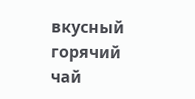вкусный горячий чай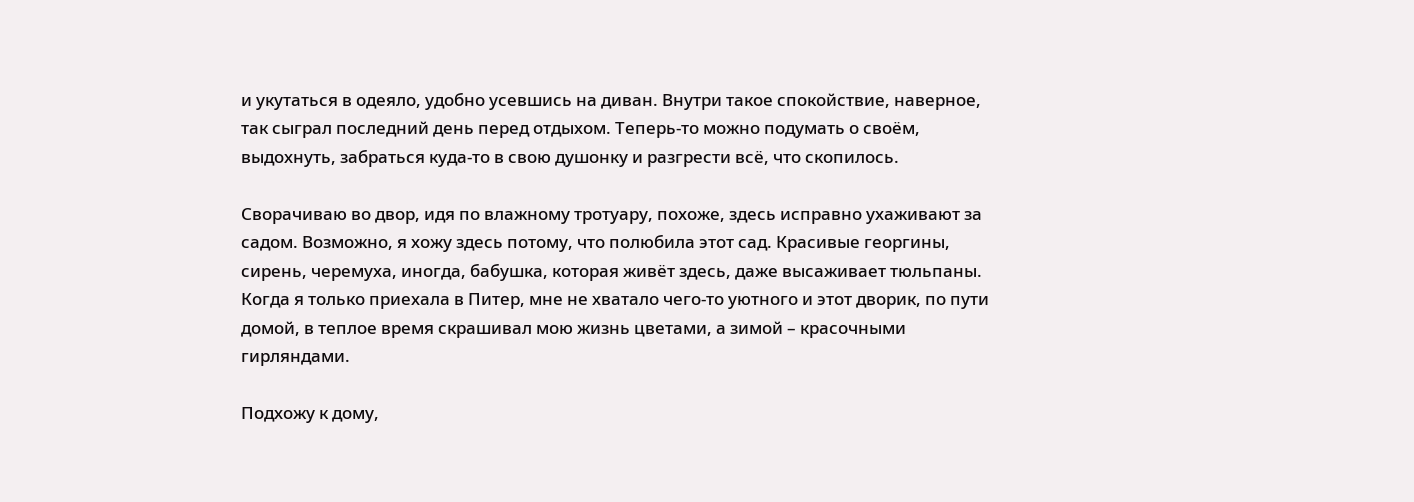и укутаться в одеяло, удобно усевшись на диван. Внутри такое спокойствие, наверное, так сыграл последний день перед отдыхом. Теперь-то можно подумать о своём, выдохнуть, забраться куда-то в свою душонку и разгрести всё, что скопилось.

Сворачиваю во двор, идя по влажному тротуару, похоже, здесь исправно ухаживают за садом. Возможно, я хожу здесь потому, что полюбила этот сад. Красивые георгины, сирень, черемуха, иногда, бабушка, которая живёт здесь, даже высаживает тюльпаны. Когда я только приехала в Питер, мне не хватало чего-то уютного и этот дворик, по пути домой, в теплое время скрашивал мою жизнь цветами, а зимой – красочными гирляндами.

Подхожу к дому,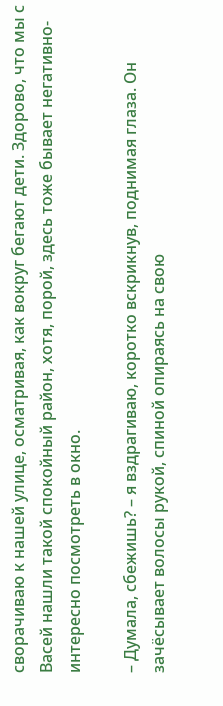сворачиваю к нашей улице, осматривая, как вокруг бегают дети. Здорово, что мы с Васей нашли такой спокойный район, хотя, порой, здесь тоже бывает негативно-интересно посмотреть в окно.

– Думала, сбежишь? – я вздрагиваю, коротко вскрикнув, поднимая глаза. Он зачёсывает волосы рукой, спиной опираясь на свою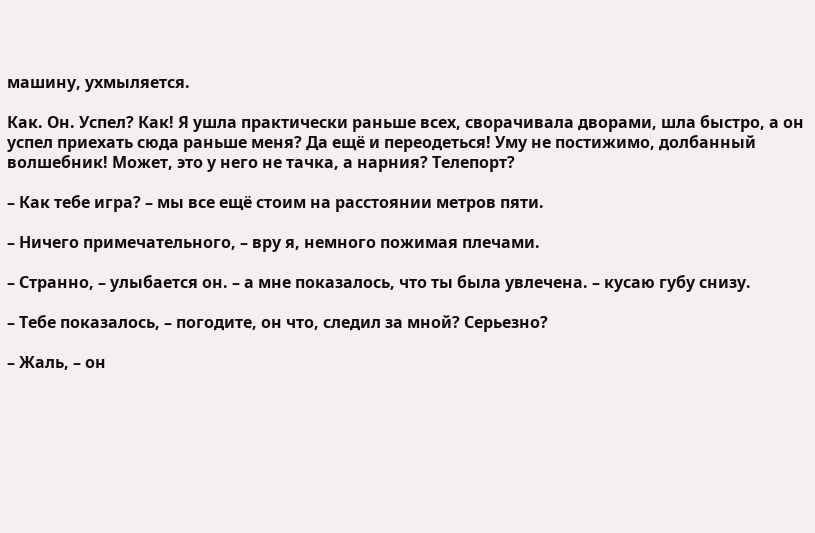машину, ухмыляется.

Как. Он. Успел? Как! Я ушла практически раньше всех, сворачивала дворами, шла быстро, а он успел приехать сюда раньше меня? Да ещё и переодеться! Уму не постижимо, долбанный волшебник! Может, это у него не тачка, а нарния? Телепорт?

– Как тебе игра? – мы все ещё стоим на расстоянии метров пяти.

– Ничего примечательного, – вру я, немного пожимая плечами.

– Странно, – улыбается он. – а мне показалось, что ты была увлечена. – кусаю губу снизу.

– Тебе показалось, – погодите, он что, следил за мной? Серьезно?

– Жаль, – он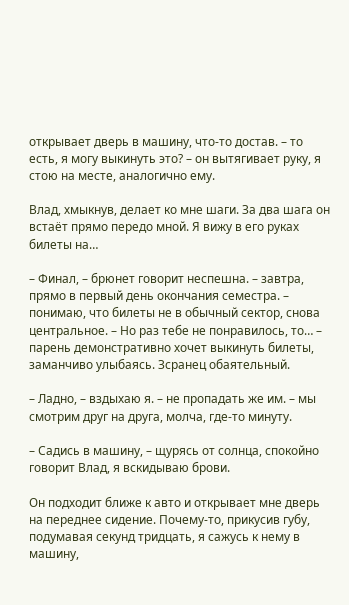открывает дверь в машину, что-то достав. – то есть, я могу выкинуть это? – он вытягивает руку, я стою на месте, аналогично ему.

Влад, хмыкнув, делает ко мне шаги. За два шага он встаёт прямо передо мной. Я вижу в его руках билеты на…

– Финал, – брюнет говорит неспешна. – завтра, прямо в первый день окончания семестра. – понимаю, что билеты не в обычный сектор, снова центральное. – Но раз тебе не понравилось, то… – парень демонстративно хочет выкинуть билеты, заманчиво улыбаясь. Зсранец обаятельный.

– Ладно, – вздыхаю я. – не пропадать же им. – мы смотрим друг на друга, молча, где-то минуту.

– Садись в машину, – щурясь от солнца, спокойно говорит Влад, я вскидываю брови.

Он подходит ближе к авто и открывает мне дверь на переднее сидение. Почему-то, прикусив губу, подумавая секунд тридцать, я сажусь к нему в машину,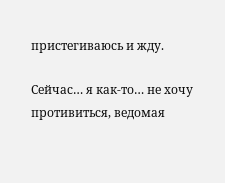пристегиваюсь и жду.

Сейчас… я как-то… не хочу противиться, ведомая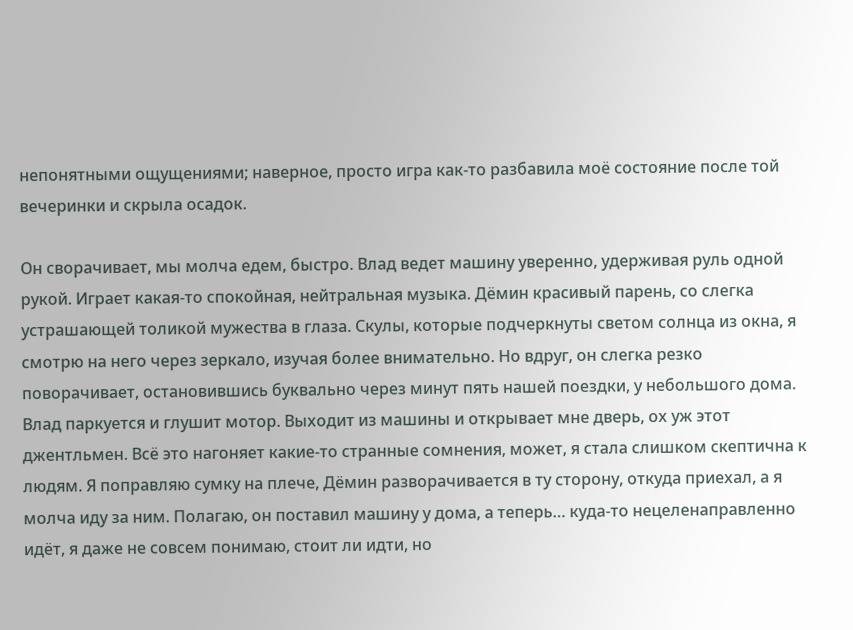непонятными ощущениями; наверное, просто игра как-то разбавила моё состояние после той вечеринки и скрыла осадок.

Он сворачивает, мы молча едем, быстро. Влад ведет машину уверенно, удерживая руль одной рукой. Играет какая-то спокойная, нейтральная музыка. Дёмин красивый парень, со слегка устрашающей толикой мужества в глаза. Скулы, которые подчеркнуты светом солнца из окна, я смотрю на него через зеркало, изучая более внимательно. Но вдруг, он слегка резко поворачивает, остановившись буквально через минут пять нашей поездки, у небольшого дома. Влад паркуется и глушит мотор. Выходит из машины и открывает мне дверь, ох уж этот джентльмен. Всё это нагоняет какие-то странные сомнения, может, я стала слишком скептична к людям. Я поправляю сумку на плече, Дёмин разворачивается в ту сторону, откуда приехал, а я молча иду за ним. Полагаю, он поставил машину у дома, а теперь… куда-то нецеленаправленно идёт, я даже не совсем понимаю, стоит ли идти, но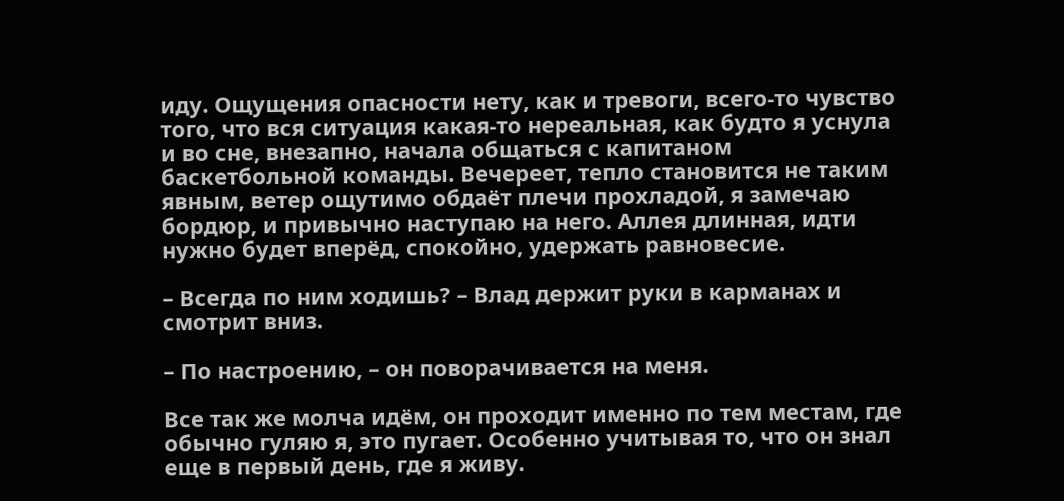иду. Ощущения опасности нету, как и тревоги, всего-то чувство того, что вся ситуация какая-то нереальная, как будто я уснула и во сне, внезапно, начала общаться с капитаном баскетбольной команды. Вечереет, тепло становится не таким явным, ветер ощутимо обдаёт плечи прохладой, я замечаю бордюр, и привычно наступаю на него. Аллея длинная, идти нужно будет вперёд, спокойно, удержать равновесие.

– Всегда по ним ходишь? – Влад держит руки в карманах и смотрит вниз.

– По настроению, – он поворачивается на меня.

Все так же молча идём, он проходит именно по тем местам, где обычно гуляю я, это пугает. Особенно учитывая то, что он знал еще в первый день, где я живу.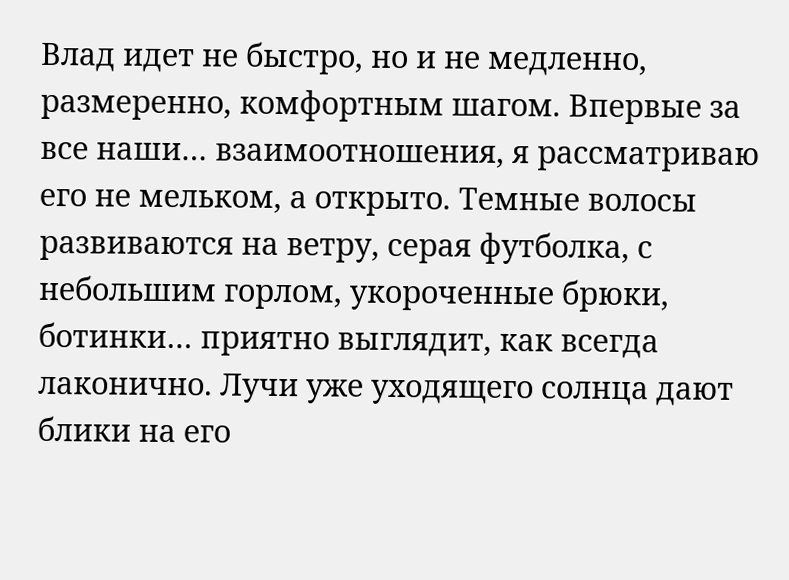Влад идет не быстро, но и не медленно, размеренно, комфортным шагом. Впервые за все наши… взаимоотношения, я рассматриваю его не мельком, а открыто. Темные волосы развиваются на ветру, серая футболка, с небольшим горлом, укороченные брюки, ботинки… приятно выглядит, как всегда лаконично. Лучи уже уходящего солнца дают блики на его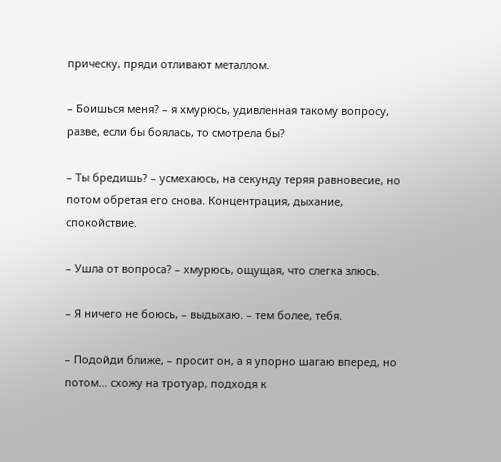прическу, пряди отливают металлом.

– Боишься меня? – я хмурюсь, удивленная такому вопросу, разве, если бы боялась, то смотрела бы?

– Ты бредишь? – усмехаюсь, на секунду теряя равновесие, но потом обретая его снова. Концентрация, дыхание, спокойствие.

– Ушла от вопроса? – хмурюсь, ощущая, что слегка злюсь.

– Я ничего не боюсь, – выдыхаю. – тем более, тебя.

– Подойди ближе, – просит он, а я упорно шагаю вперед, но потом… схожу на тротуар, подходя к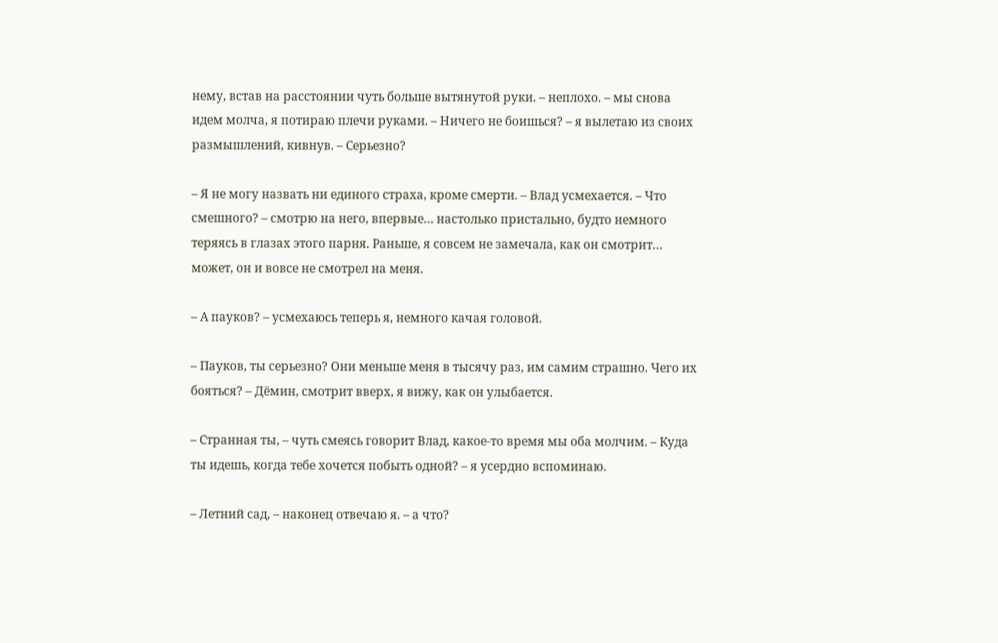нему, встав на расстоянии чуть больше вытянутой руки. – неплохо. – мы снова идем молча, я потираю плечи руками. – Ничего не боишься? – я вылетаю из своих размышлений, кивнув. – Серьезно?

– Я не могу назвать ни единого страха, кроме смерти. – Влад усмехается. – Что смешного? – смотрю на него, впервые… настолько пристально, будто немного теряясь в глазах этого парня. Раньше, я совсем не замечала, как он смотрит… может, он и вовсе не смотрел на меня.

– А пауков? – усмехаюсь теперь я, немного качая головой.

– Пауков, ты серьезно? Они меньше меня в тысячу раз, им самим страшно. Чего их бояться? – Дёмин, смотрит вверх, я вижу, как он улыбается.

– Странная ты, – чуть смеясь говорит Влад, какое-то время мы оба молчим. – Куда ты идешь, когда тебе хочется побыть одной? – я усердно вспоминаю.

– Летний сад, – наконец отвечаю я. – а что?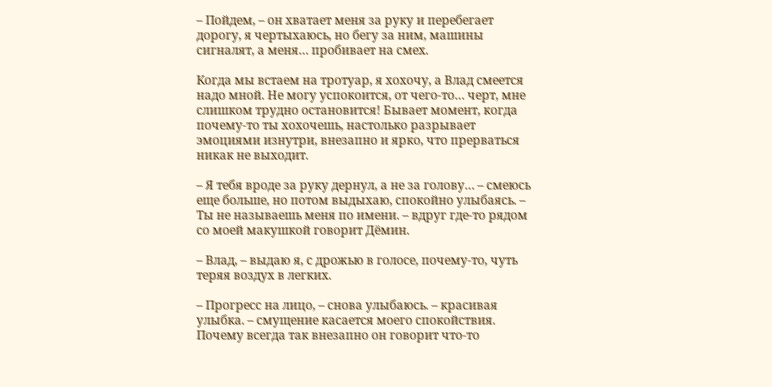– Пойдем, – он хватает меня за руку и перебегает дорогу, я чертыхаюсь, но бегу за ним, машины сигналят, а меня… пробивает на смех.

Когда мы встаем на тротуар, я хохочу, а Влад смеется надо мной. Не могу успокоится, от чего-то… черт, мне слишком трудно остановится! Бывает момент, когда почему-то ты хохочешь, настолько разрывает эмоциями изнутри, внезапно и ярко, что прерваться никак не выходит.

– Я тебя вроде за руку дернул, а не за голову… – смеюсь еще больше, но потом выдыхаю, спокойно улыбаясь. – Ты не называешь меня по имени. – вдруг где-то рядом со моей макушкой говорит Дёмин.

– Влад, – выдаю я, с дрожью в голосе, почему-то, чуть теряя воздух в легких.

– Прогресс на лицо, – снова улыбаюсь. – красивая улыбка. – смущение касается моего спокойствия. Почему всегда так внезапно он говорит что-то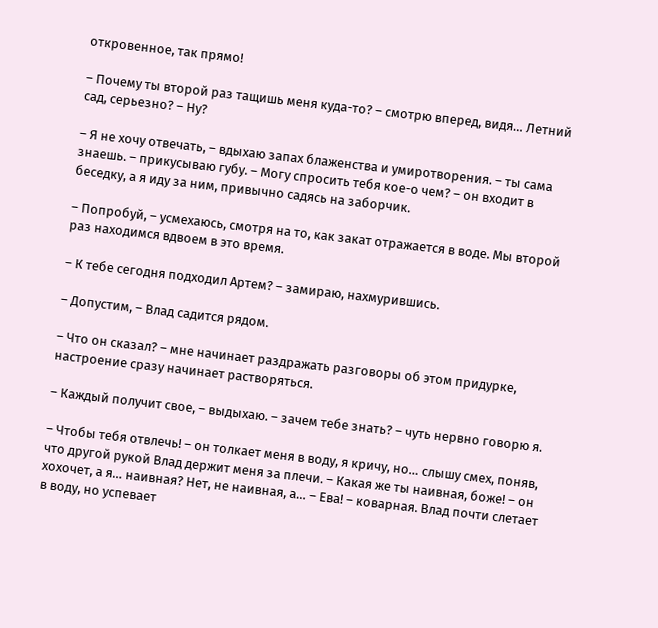откровенное, так прямо!

– Почему ты второй раз тащишь меня куда-то? – смотрю вперед, видя… Летний сад, серьезно? – Ну?

– Я не хочу отвечать, – вдыхаю запах блаженства и умиротворения. – ты сама знаешь. – прикусываю губу. – Могу спросить тебя кое-о чем? – он входит в беседку, а я иду за ним, привычно садясь на заборчик.

– Попробуй, – усмехаюсь, смотря на то, как закат отражается в воде. Мы второй раз находимся вдвоем в это время.

– К тебе сегодня подходил Артем? – замираю, нахмурившись.

– Допустим, – Влад садится рядом.

– Что он сказал? – мне начинает раздражать разговоры об этом придурке, настроение сразу начинает растворяться.

– Каждый получит свое, – выдыхаю. – зачем тебе знать? – чуть нервно говорю я.

– Чтобы тебя отвлечь! – он толкает меня в воду, я кричу, но… слышу смех, поняв, что другой рукой Влад держит меня за плечи. – Какая же ты наивная, боже! – он хохочет, а я… наивная? Нет, не наивная, а… – Ева! – коварная. Влад почти слетает в воду, но успевает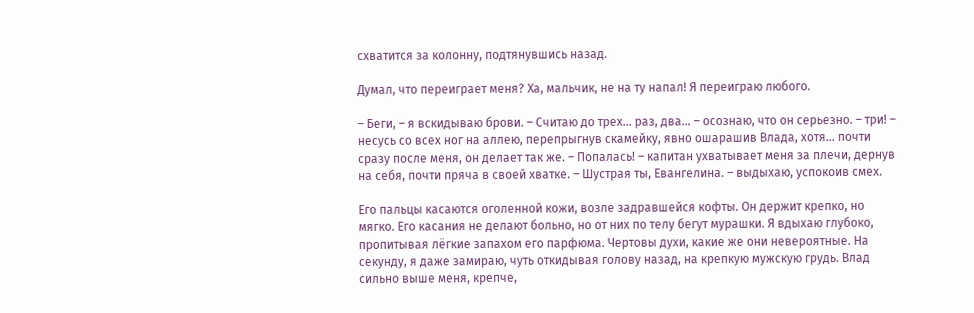схватится за колонну, подтянувшись назад.

Думал, что переиграет меня? Ха, мальчик, не на ту напал! Я переиграю любого.

– Беги, – я вскидываю брови. – Считаю до трех… раз, два… – осознаю, что он серьезно. – три! – несусь со всех ног на аллею, перепрыгнув скамейку, явно ошарашив Влада, хотя… почти сразу после меня, он делает так же. – Попалась! – капитан ухватывает меня за плечи, дернув на себя, почти пряча в своей хватке. – Шустрая ты, Евангелина. – выдыхаю, успокоив смех.

Его пальцы касаются оголенной кожи, возле задравшейся кофты. Он держит крепко, но мягко. Его касания не делают больно, но от них по телу бегут мурашки. Я вдыхаю глубоко, пропитывая лёгкие запахом его парфюма. Чертовы духи, какие же они невероятные. На секунду, я даже замираю, чуть откидывая голову назад, на крепкую мужскую грудь. Влад сильно выше меня, крепче,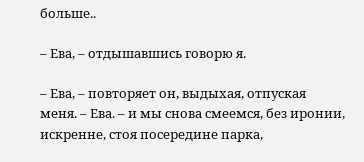больше..

– Ева, – отдышавшись говорю я.

– Ева, – повторяет он, выдыхая, отпуская меня. – Ева. – и мы снова смеемся, без иронии, искренне, стоя посередине парка,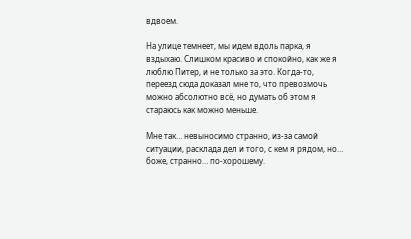вдвоем.

На улице темнеет, мы идем вдоль парка, я вздыхаю. Слишком красиво и спокойно, как же я люблю Питер, и не только за это. Когда-то, переезд сюда доказал мне то, что превозмочь можно абсолютно всё, но думать об этом я стараюсь как можно меньше.

Мне так… невыносимо странно, из-за самой ситуации, расклада дел и того, с кем я рядом, но… боже, странно… по-хорошему.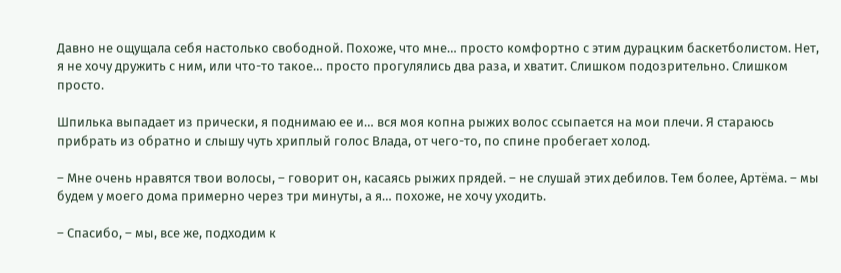Давно не ощущала себя настолько свободной. Похоже, что мне… просто комфортно с этим дурацким баскетболистом. Нет, я не хочу дружить с ним, или что-то такое… просто прогулялись два раза, и хватит. Слишком подозрительно. Слишком просто.

Шпилька выпадает из прически, я поднимаю ее и… вся моя копна рыжих волос ссыпается на мои плечи. Я стараюсь прибрать из обратно и слышу чуть хриплый голос Влада, от чего-то, по спине пробегает холод.

– Мне очень нравятся твои волосы, – говорит он, касаясь рыжих прядей. – не слушай этих дебилов. Тем более, Артёма. – мы будем у моего дома примерно через три минуты, а я… похоже, не хочу уходить.

– Спасибо, – мы, все же, подходим к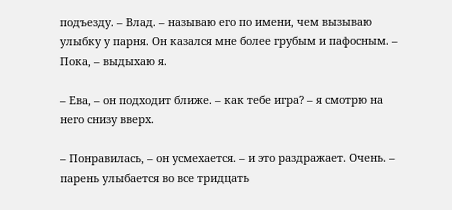подъезду. – Влад. – называю его по имени, чем вызываю улыбку у парня. Он казался мне более грубым и пафосным. – Пока, – выдыхаю я.

– Ева, – он подходит ближе. – как тебе игра? – я смотрю на него снизу вверх.

– Понравилась, – он усмехается. – и это раздражает. Очень. – парень улыбается во все тридцать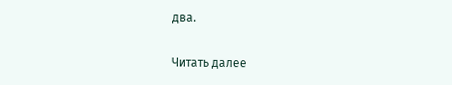два.

Читать далее